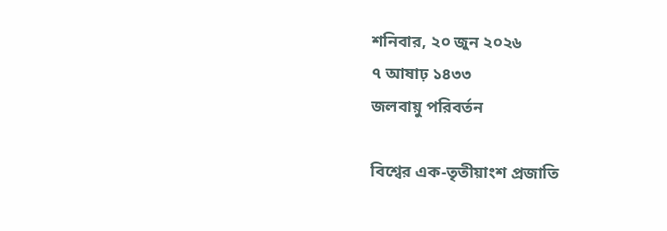শনিবার, ২০ জুন ২০২৬
৭ আষাঢ় ১৪৩৩
জলবায়ু পরিবর্তন

বিশ্বের এক-তৃতীয়াংশ প্রজাতি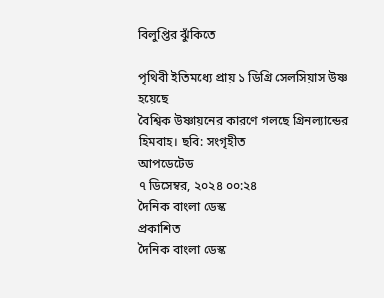বিলুপ্তির ঝুঁকিতে

পৃথিবী ইতিমধ্যে প্রায় ১ ডিগ্রি সেলসিয়াস উষ্ণ হয়েছে
বৈশ্বিক উষ্ণায়নের কারণে গলছে গ্রিনল্যান্ডের হিমবাহ। ছবি: সংগৃহীত
আপডেটেড
৭ ডিসেম্বর, ২০২৪ ০০:২৪
দৈনিক বাংলা ডেস্ক
প্রকাশিত
দৈনিক বাংলা ডেস্ক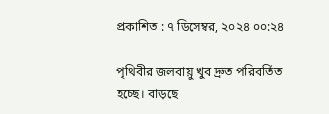প্রকাশিত : ৭ ডিসেম্বর, ২০২৪ ০০:২৪

পৃথিবীর জলবায়ু খুব দ্রুত পরিবর্তিত হচ্ছে। বাড়ছে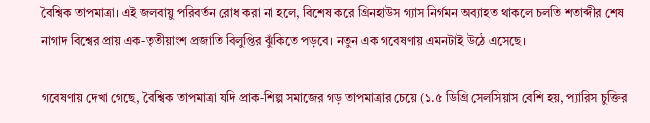বৈশ্বিক তাপমাত্রা। এই জলবায়ু পরিবর্তন রোধ করা না হলে, বিশেষ করে গ্রিনহাউস গ্যাস নির্গমন অব্যাহত থাকলে চলতি শতাব্দীর শেষ নাগাদ বিশ্বের প্রায় এক-তৃতীয়াংশ প্রজাতি বিলুপ্তির ঝুঁকিতে পড়বে। নতুন এক গবেষণায় এমনটাই উঠে এসেছে।

গবেষণায় দেখা গেছে, বৈশ্বিক তাপমাত্রা যদি প্রাক-শিল্প সমাজের গড় তাপমাত্রার চেয়ে (১.৫ ডিগ্রি সেলসিয়াস বেশি হয়, প্যারিস চুক্তির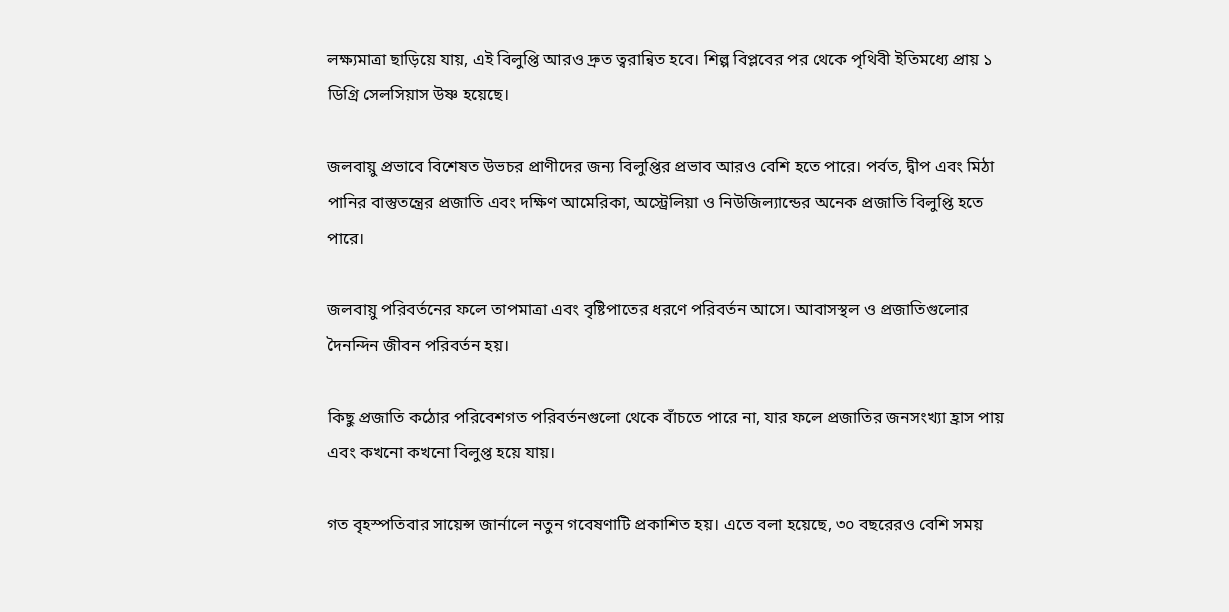লক্ষ্যমাত্রা ছাড়িয়ে যায়, এই বিলুপ্তি আরও দ্রুত ত্বরান্বিত হবে। শিল্প বিপ্লবের পর থেকে পৃথিবী ইতিমধ্যে প্রায় ১ ডিগ্রি সেলসিয়াস উষ্ণ হয়েছে।

জলবায়ু প্রভাবে বিশেষত উভচর প্রাণীদের জন্য বিলুপ্তির প্রভাব আরও বেশি হতে পারে। পর্বত, দ্বীপ এবং মিঠা পানির বাস্তুতন্ত্রের প্রজাতি এবং দক্ষিণ আমেরিকা, অস্ট্রেলিয়া ও নিউজিল্যান্ডের অনেক প্রজাতি বিলুপ্তি হতে পারে।

জলবায়ু পরিবর্তনের ফলে তাপমাত্রা এবং বৃষ্টিপাতের ধরণে পরিবর্তন আসে। আবাসস্থল ও প্রজাতিগুলোর দৈনন্দিন জীবন পরিবর্তন হয়।

কিছু প্রজাতি কঠোর পরিবেশগত পরিবর্তনগুলো থেকে বাঁচতে পারে না, যার ফলে প্রজাতির জনসংখ্যা হ্রাস পায় এবং কখনো কখনো বিলুপ্ত হয়ে যায়।

গত বৃহস্পতিবার সায়েন্স জার্নালে নতুন গবেষণাটি প্রকাশিত হয়। এতে বলা হয়েছে, ৩০ বছরেরও বেশি সময়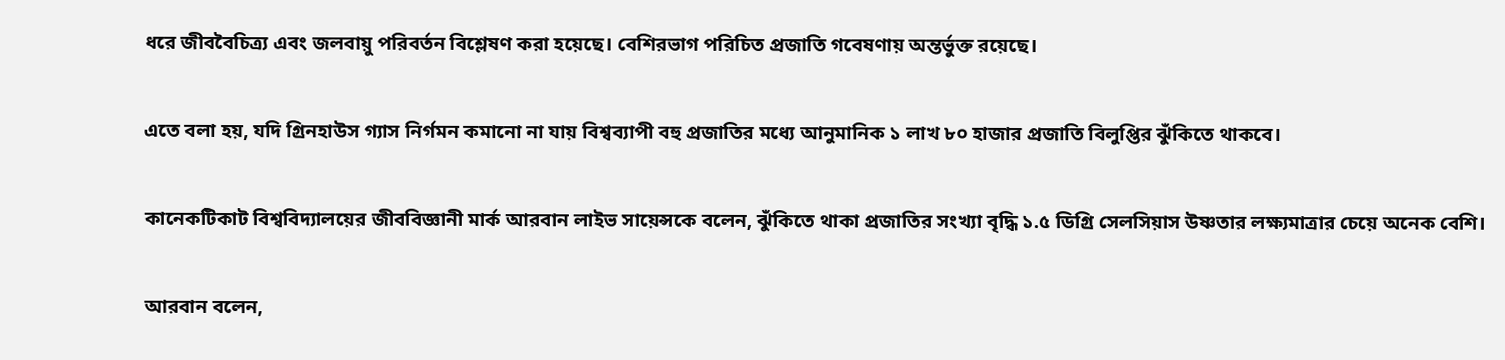ধরে জীববৈচিত্র্য এবং জলবায়ু পরিবর্তন বিশ্লেষণ করা হয়েছে। বেশিরভাগ পরিচিত প্রজাতি গবেষণায় অন্তর্ভুক্ত রয়েছে।

এতে বলা হয়, যদি গ্রিনহাউস গ্যাস নির্গমন কমানো না যায় বিশ্বব্যাপী বহু প্রজাতির মধ্যে আনুমানিক ১ লাখ ৮০ হাজার প্রজাতি বিলুপ্তির ঝুঁকিতে থাকবে।

কানেকটিকাট বিশ্ববিদ্যালয়ের জীববিজ্ঞানী মার্ক আরবান লাইভ সায়েন্সকে বলেন, ঝুঁকিতে থাকা প্রজাতির সংখ্যা বৃদ্ধি ১.৫ ডিগ্রি সেলসিয়াস উষ্ণতার লক্ষ্যমাত্রার চেয়ে অনেক বেশি।

আরবান বলেন,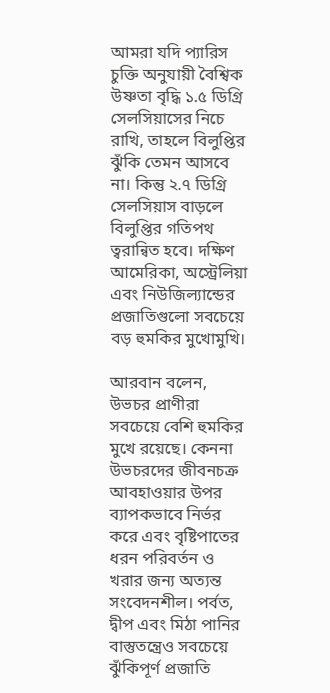আমরা যদি প্যারিস চুক্তি অনুযায়ী বৈশ্বিক উষ্ণতা বৃদ্ধি ১.৫ ডিগ্রি সেলসিয়াসের নিচে রাখি, তাহলে বিলুপ্তির ঝুঁকি তেমন আসবে না। কিন্তু ২.৭ ডিগ্রি সেলসিয়াস বাড়লে বিলুপ্তির গতিপথ ত্বরান্বিত হবে। দক্ষিণ আমেরিকা, অস্ট্রেলিয়া এবং নিউজিল্যান্ডের প্রজাতিগুলো সবচেয়ে বড় হুমকির মুখোমুখি।

আরবান বলেন, উভচর প্রাণীরা সবচেয়ে বেশি হুমকির মুখে রয়েছে। কেননা উভচরদের জীবনচক্র আবহাওয়ার উপর ব্যাপকভাবে নির্ভর করে এবং বৃষ্টিপাতের ধরন পরিবর্তন ও খরার জন্য অত্যন্ত সংবেদনশীল। পর্বত, দ্বীপ এবং মিঠা পানির বাস্তুতন্ত্রেও সবচেয়ে ঝুঁকিপূর্ণ প্রজাতি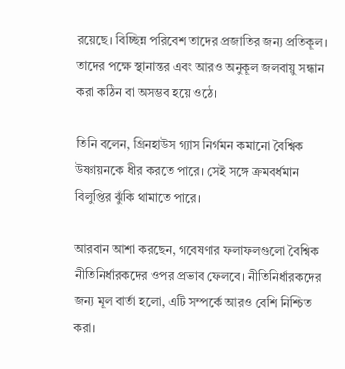রয়েছে। বিচ্ছিন্ন পরিবেশ তাদের প্রজাতির জন্য প্রতিকূল। তাদের পক্ষে স্থানান্তর এবং আরও অনুকূল জলবায়ু সন্ধান করা কঠিন বা অসম্ভব হয়ে ওঠে।

তিনি বলেন, গ্রিনহাউস গ্যাস নির্গমন কমানো বৈশ্বিক উষ্ণায়নকে ধীর করতে পারে। সেই সঙ্গে ক্রমবর্ধমান বিলুপ্তির ঝুঁকি থামাতে পারে।

আরবান আশা করছেন, গবেষণার ফলাফলগুলো বৈশ্বিক নীতিনির্ধারকদের ওপর প্রভাব ফেলবে। নীতিনির্ধারকদের জন্য মূল বার্তা হলো, এটি সম্পর্কে আরও বেশি নিশ্চিত করা।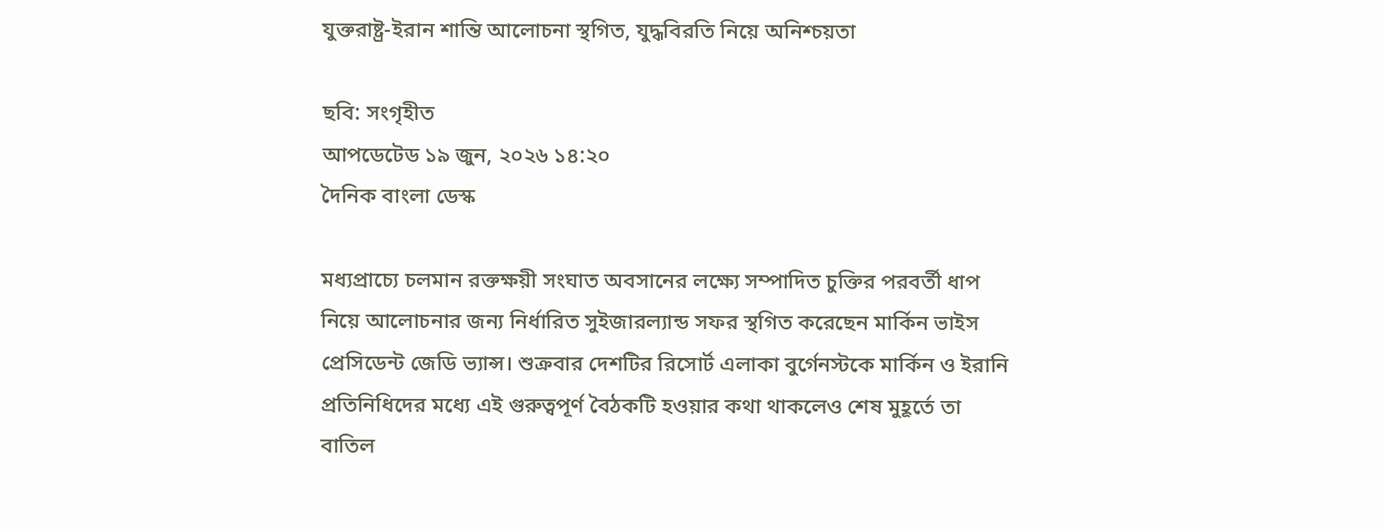যুক্তরাষ্ট্র-ইরান শান্তি আলোচনা স্থগিত, যুদ্ধবিরতি নিয়ে অনিশ্চয়তা

ছবি: সংগৃহীত
আপডেটেড ১৯ জুন, ২০২৬ ১৪:২০
দৈনিক বাংলা ডেস্ক

মধ্যপ্রাচ্যে চলমান রক্তক্ষয়ী সংঘাত অবসানের লক্ষ্যে সম্পাদিত চুক্তির পরবর্তী ধাপ নিয়ে আলোচনার জন্য নির্ধারিত সুইজারল্যান্ড সফর স্থগিত করেছেন মার্কিন ভাইস প্রেসিডেন্ট জেডি ভ্যান্স। শুক্রবার দেশটির রিসোর্ট এলাকা বুর্গেনস্টকে মার্কিন ও ইরানি প্রতিনিধিদের মধ্যে এই গুরুত্বপূর্ণ বৈঠকটি হওয়ার কথা থাকলেও শেষ মুহূর্তে তা বাতিল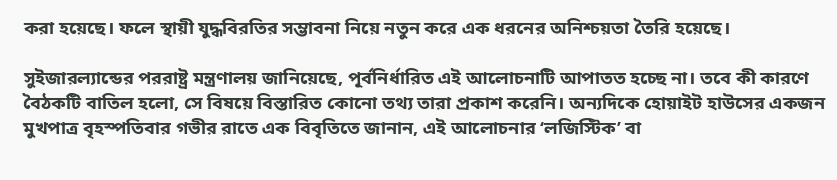করা হয়েছে। ফলে স্থায়ী যুদ্ধবিরতির সম্ভাবনা নিয়ে নতুন করে এক ধরনের অনিশ্চয়তা তৈরি হয়েছে।

সুইজারল্যান্ডের পররাষ্ট্র মন্ত্রণালয় জানিয়েছে, পূর্বনির্ধারিত এই আলোচনাটি আপাতত হচ্ছে না। তবে কী কারণে বৈঠকটি বাতিল হলো, সে বিষয়ে বিস্তারিত কোনো তথ্য তারা প্রকাশ করেনি। অন্যদিকে হোয়াইট হাউসের একজন মুখপাত্র বৃহস্পতিবার গভীর রাতে এক বিবৃতিতে জানান, এই আলোচনার ‘লজিস্টিক’ বা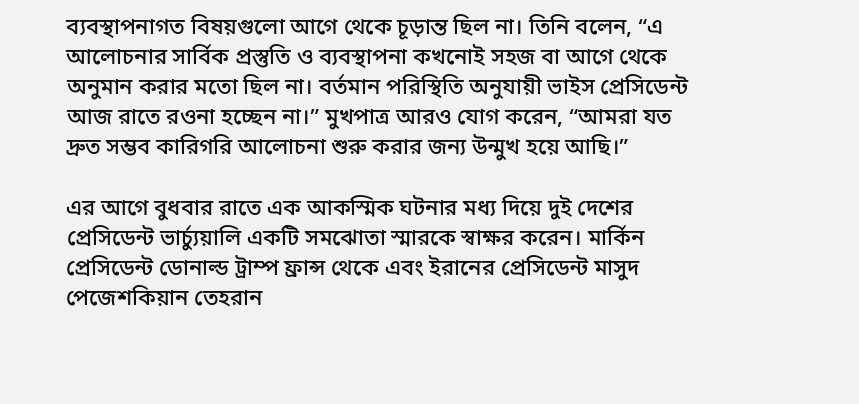ব্যবস্থাপনাগত বিষয়গুলো আগে থেকে চূড়ান্ত ছিল না। তিনি বলেন, “এ আলোচনার সার্বিক প্রস্তুতি ও ব্যবস্থাপনা কখনোই সহজ বা আগে থেকে অনুমান করার মতো ছিল না। বর্তমান পরিস্থিতি অনুযায়ী ভাইস প্রেসিডেন্ট আজ রাতে রওনা হচ্ছেন না।” মুখপাত্র আরও যোগ করেন, “আমরা যত দ্রুত সম্ভব কারিগরি আলোচনা শুরু করার জন্য উন্মুখ হয়ে আছি।”

এর আগে বুধবার রাতে এক আকস্মিক ঘটনার মধ্য দিয়ে দুই দেশের প্রেসিডেন্ট ভার্চ্যুয়ালি একটি সমঝোতা স্মারকে স্বাক্ষর করেন। মার্কিন প্রেসিডেন্ট ডোনাল্ড ট্রাম্প ফ্রান্স থেকে এবং ইরানের প্রেসিডেন্ট মাসুদ পেজেশকিয়ান তেহরান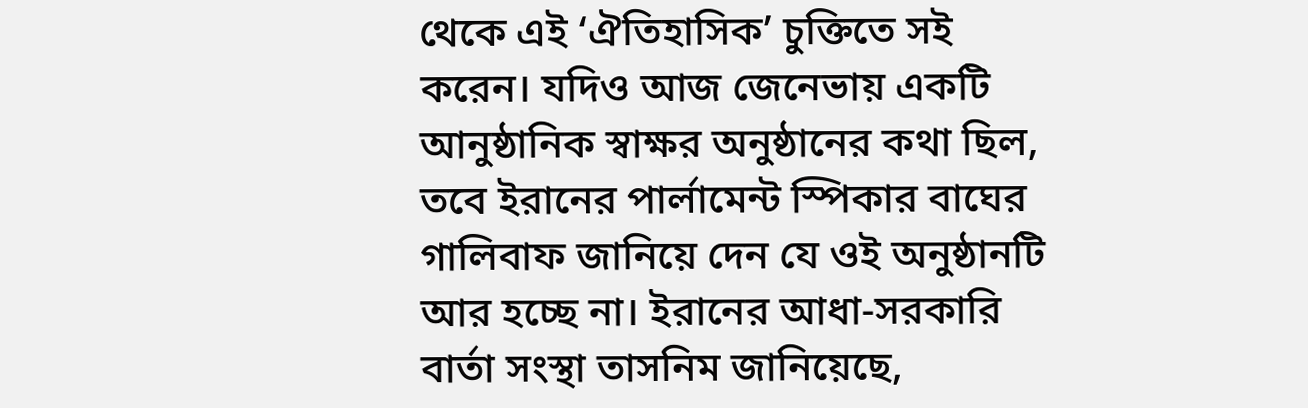থেকে এই ‘ঐতিহাসিক’ চুক্তিতে সই করেন। যদিও আজ জেনেভায় একটি আনুষ্ঠানিক স্বাক্ষর অনুষ্ঠানের কথা ছিল, তবে ইরানের পার্লামেন্ট স্পিকার বাঘের গালিবাফ জানিয়ে দেন যে ওই অনুষ্ঠানটি আর হচ্ছে না। ইরানের আধা-সরকারি বার্তা সংস্থা তাসনিম জানিয়েছে,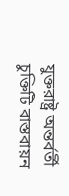যুক্তরাষ্ট্র অন্তর্বর্তী চুক্তিটি বাস্তবায়ন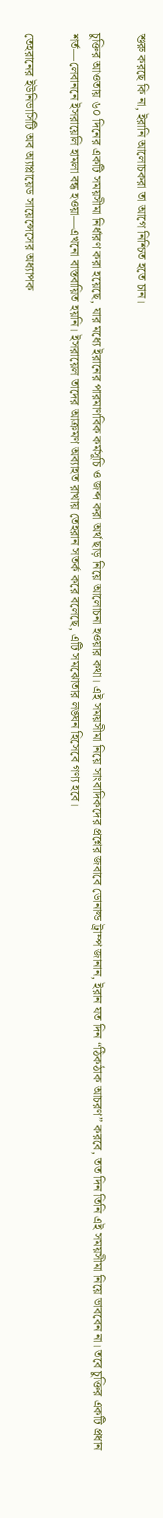শুরু করছে কি না, ইরানি আলোচকরা তা আগে নিশ্চিত হতে চান।

চুক্তির আওতায় ৬০ দিনের একটি সময়সীমা নির্ধারণ করা হয়েছে, যার মধ্যে ইরানের পারমাণবিক কর্মসূচি ও জব্দ করা অর্থ ছাড় নিয়ে আলোচনা হওয়ার কথা। এই সময়সীমা নিয়ে সাংবাদিকদের প্রশ্নের জবাবে ডোনাল্ড ট্রাম্প জানান, ইরান যত দিন “ঠিকঠাক আচরণ” করবে, তত দিন তিনি এই সময়সীমা নিয়ে ভাববেন না। তবে চুক্তির একটি প্রধান শর্ত—লেবাননে ইসরায়েলি হামলা বন্ধ হওয়া—এখনো বাস্তবায়িত হয়নি। ইসরায়েল তাদের আক্রমণ অব্যাহত রাখায় তেহরান সতর্ক করে বলেছে, এটি সমঝোতার লঙ্ঘন হিসেবে গণ্য হবে।

তেহরানের ইউনিভার্সিটি অব অ্যাপ্লায়েড সায়েন্সেসের অধ্যাপক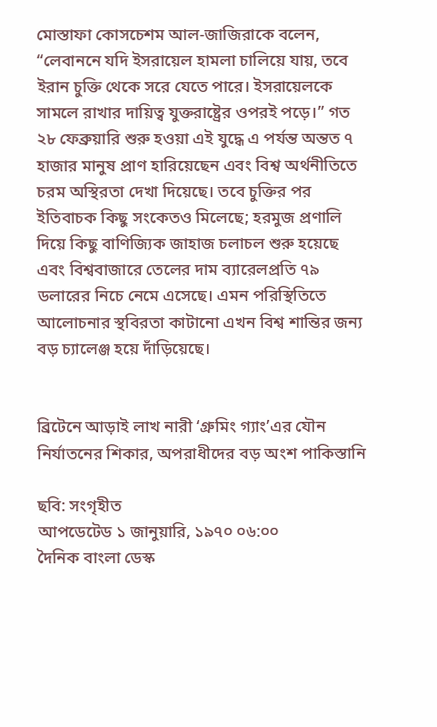মোস্তাফা কোসচেশম আল-জাজিরাকে বলেন, “লেবাননে যদি ইসরায়েল হামলা চালিয়ে যায়, তবে ইরান চুক্তি থেকে সরে যেতে পারে। ইসরায়েলকে সামলে রাখার দায়িত্ব যুক্তরাষ্ট্রের ওপরই পড়ে।” গত ২৮ ফেব্রুয়ারি শুরু হওয়া এই যুদ্ধে এ পর্যন্ত অন্তত ৭ হাজার মানুষ প্রাণ হারিয়েছেন এবং বিশ্ব অর্থনীতিতে চরম অস্থিরতা দেখা দিয়েছে। তবে চুক্তির পর ইতিবাচক কিছু সংকেতও মিলেছে; হরমুজ প্রণালি দিয়ে কিছু বাণিজ্যিক জাহাজ চলাচল শুরু হয়েছে এবং বিশ্ববাজারে তেলের দাম ব্যারেলপ্রতি ৭৯ ডলারের নিচে নেমে এসেছে। এমন পরিস্থিতিতে আলোচনার স্থবিরতা কাটানো এখন বিশ্ব শান্তির জন্য বড় চ্যালেঞ্জ হয়ে দাঁড়িয়েছে।


ব্রিটেনে আড়াই লাখ নারী ‘গ্রুমিং গ্যাং’এর যৌন নির্যাতনের শিকার, অপরাধীদের বড় অংশ পাকিস্তানি

ছবি: সংগৃহীত
আপডেটেড ১ জানুয়ারি, ১৯৭০ ০৬:০০
দৈনিক বাংলা ডেস্ক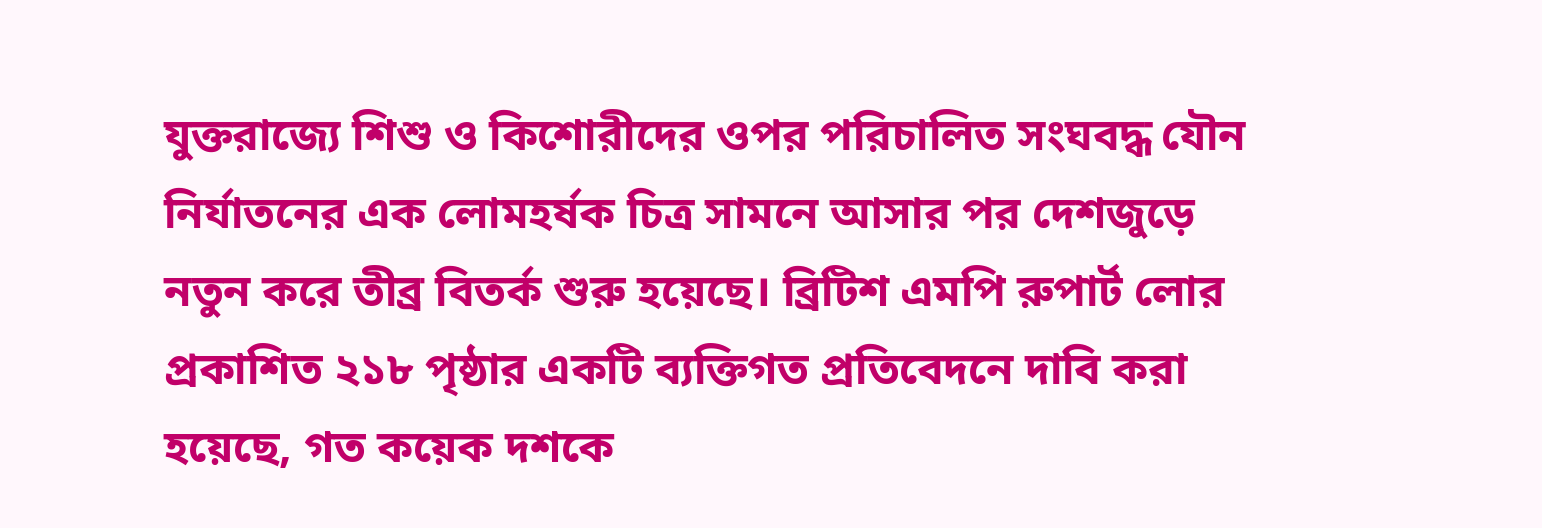যুক্তরাজ্যে শিশু ও কিশোরীদের ওপর পরিচালিত সংঘবদ্ধ যৌন নির্যাতনের এক লোমহর্ষক চিত্র সামনে আসার পর দেশজুড়ে নতুন করে তীব্র বিতর্ক শুরু হয়েছে। ব্রিটিশ এমপি রুপার্ট লোর প্রকাশিত ২১৮ পৃষ্ঠার একটি ব্যক্তিগত প্রতিবেদনে দাবি করা হয়েছে, গত কয়েক দশকে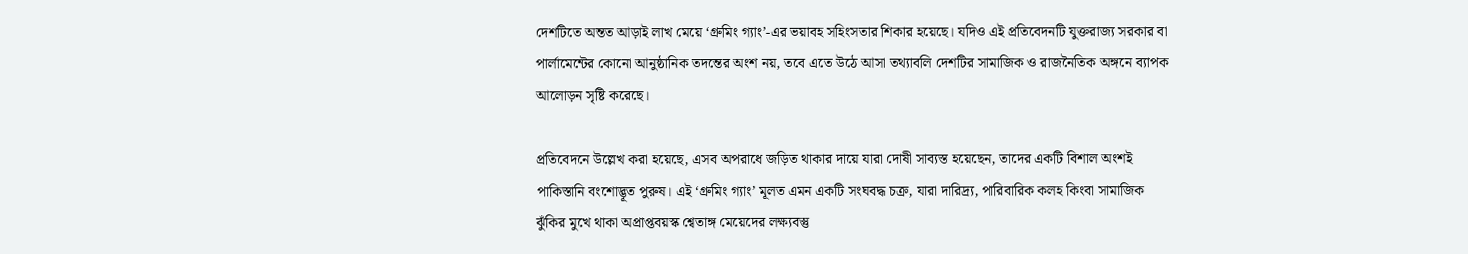দেশটিতে অন্তত আড়াই লাখ মেয়ে ‘গ্রুমিং গ্যাং’-এর ভয়াবহ সহিংসতার শিকার হয়েছে। যদিও এই প্রতিবেদনটি যুক্তরাজ্য সরকার বা পার্লামেন্টের কোনো আনুষ্ঠানিক তদন্তের অংশ নয়, তবে এতে উঠে আসা তথ্যাবলি দেশটির সামাজিক ও রাজনৈতিক অঙ্গনে ব্যাপক আলোড়ন সৃষ্টি করেছে।

প্রতিবেদনে উল্লেখ করা হয়েছে, এসব অপরাধে জড়িত থাকার দায়ে যারা দোষী সাব্যস্ত হয়েছেন, তাদের একটি বিশাল অংশই পাকিস্তানি বংশোদ্ভূত পুরুষ। এই ‘গ্রুমিং গ্যাং’ মূলত এমন একটি সংঘবদ্ধ চক্র, যারা দারিদ্র্য, পারিবারিক কলহ কিংবা সামাজিক ঝুঁকির মুখে থাকা অপ্রাপ্তবয়স্ক শ্বেতাঙ্গ মেয়েদের লক্ষ্যবস্তু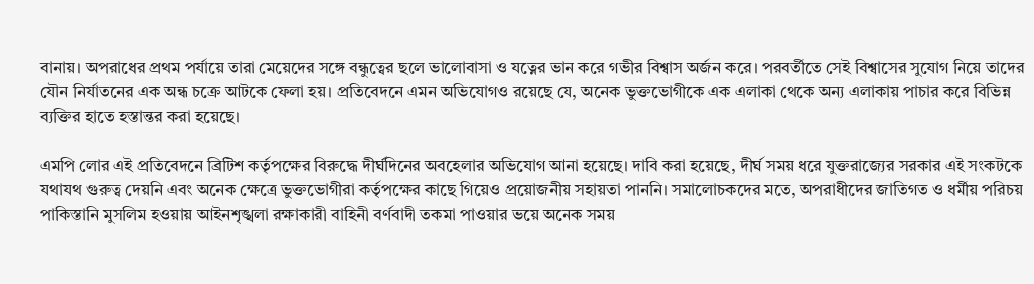বানায়। অপরাধের প্রথম পর্যায়ে তারা মেয়েদের সঙ্গে বন্ধুত্বের ছলে ভালোবাসা ও যত্নের ভান করে গভীর বিশ্বাস অর্জন করে। পরবর্তীতে সেই বিশ্বাসের সুযোগ নিয়ে তাদের যৌন নির্যাতনের এক অন্ধ চক্রে আটকে ফেলা হয়। প্রতিবেদনে এমন অভিযোগও রয়েছে যে, অনেক ভুক্তভোগীকে এক এলাকা থেকে অন্য এলাকায় পাচার করে বিভিন্ন ব্যক্তির হাতে হস্তান্তর করা হয়েছে।

এমপি লোর এই প্রতিবেদনে ব্রিটিশ কর্তৃপক্ষের বিরুদ্ধে দীর্ঘদিনের অবহেলার অভিযোগ আনা হয়েছে। দাবি করা হয়েছে, দীর্ঘ সময় ধরে যুক্তরাজ্যের সরকার এই সংকটকে যথাযথ গুরুত্ব দেয়নি এবং অনেক ক্ষেত্রে ভুক্তভোগীরা কর্তৃপক্ষের কাছে গিয়েও প্রয়োজনীয় সহায়তা পাননি। সমালোচকদের মতে, অপরাধীদের জাতিগত ও ধর্মীয় পরিচয় পাকিস্তানি মুসলিম হওয়ায় আইনশৃঙ্খলা রক্ষাকারী বাহিনী বর্ণবাদী তকমা পাওয়ার ভয়ে অনেক সময়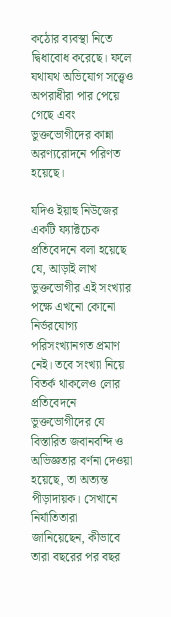কঠোর ব্যবস্থা নিতে দ্বিধাবোধ করেছে। ফলে যথাযথ অভিযোগ সত্ত্বেও অপরাধীরা পার পেয়ে গেছে এবং ভুক্তভোগীদের কান্না অরণ্যরোদনে পরিণত হয়েছে।

যদিও ইয়াহু নিউজের একটি ফ্যাক্টচেক প্রতিবেদনে বলা হয়েছে যে, আড়াই লাখ ভুক্তভোগীর এই সংখ্যার পক্ষে এখনো কোনো নির্ভরযোগ্য পরিসংখ্যানগত প্রমাণ নেই। তবে সংখ্যা নিয়ে বিতর্ক থাকলেও লোর প্রতিবেদনে ভুক্তভোগীদের যে বিস্তারিত জবানবন্দি ও অভিজ্ঞতার বর্ণনা দেওয়া হয়েছে, তা অত্যন্ত পীড়াদায়ক। সেখানে নির্যাতিতারা জানিয়েছেন, কীভাবে তারা বছরের পর বছর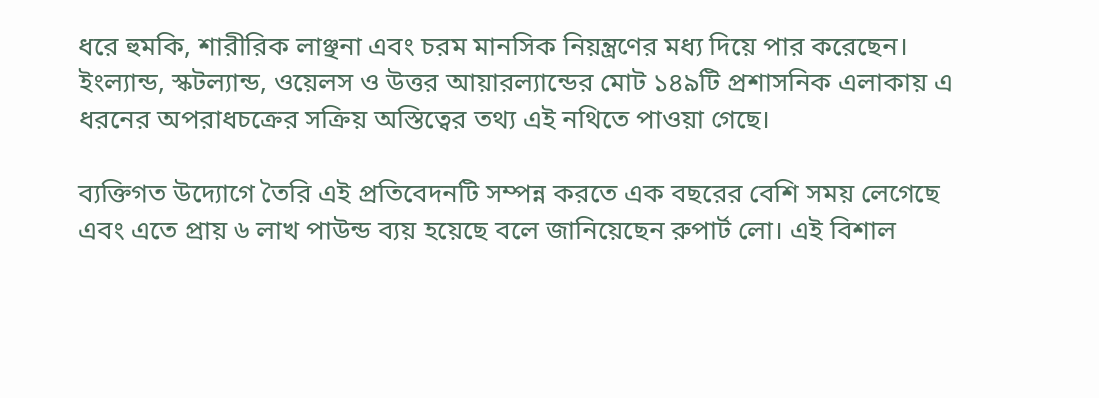ধরে হুমকি, শারীরিক লাঞ্ছনা এবং চরম মানসিক নিয়ন্ত্রণের মধ্য দিয়ে পার করেছেন। ইংল্যান্ড, স্কটল্যান্ড, ওয়েলস ও উত্তর আয়ারল্যান্ডের মোট ১৪৯টি প্রশাসনিক এলাকায় এ ধরনের অপরাধচক্রের সক্রিয় অস্তিত্বের তথ্য এই নথিতে পাওয়া গেছে।

ব্যক্তিগত উদ্যোগে তৈরি এই প্রতিবেদনটি সম্পন্ন করতে এক বছরের বেশি সময় লেগেছে এবং এতে প্রায় ৬ লাখ পাউন্ড ব্যয় হয়েছে বলে জানিয়েছেন রুপার্ট লো। এই বিশাল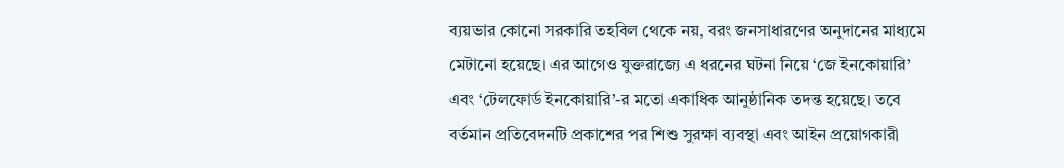ব্যয়ভার কোনো সরকারি তহবিল থেকে নয়, বরং জনসাধারণের অনুদানের মাধ্যমে মেটানো হয়েছে। এর আগেও যুক্তরাজ্যে এ ধরনের ঘটনা নিয়ে ‘জে ইনকোয়ারি’ এবং ‘টেলফোর্ড ইনকোয়ারি’-র মতো একাধিক আনুষ্ঠানিক তদন্ত হয়েছে। তবে বর্তমান প্রতিবেদনটি প্রকাশের পর শিশু সুরক্ষা ব্যবস্থা এবং আইন প্রয়োগকারী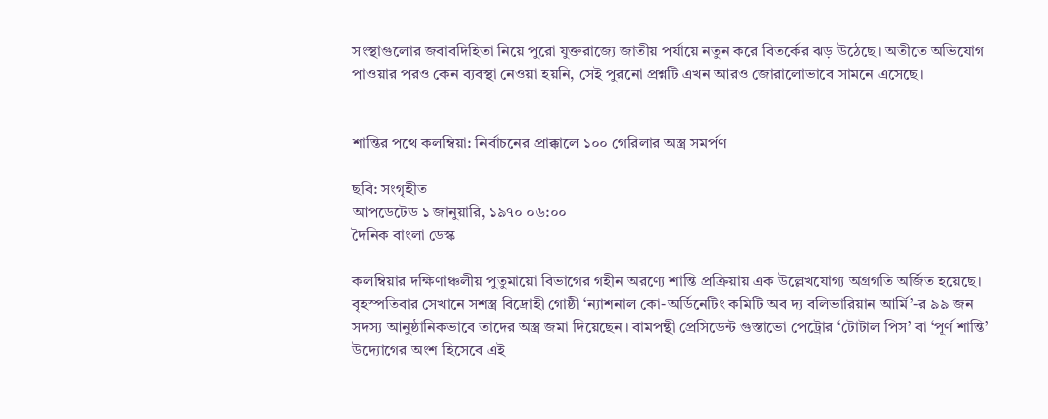সংস্থাগুলোর জবাবদিহিতা নিয়ে পুরো যুক্তরাজ্যে জাতীয় পর্যায়ে নতুন করে বিতর্কের ঝড় উঠেছে। অতীতে অভিযোগ পাওয়ার পরও কেন ব্যবস্থা নেওয়া হয়নি, সেই পুরনো প্রশ্নটি এখন আরও জোরালোভাবে সামনে এসেছে।


শান্তির পথে কলম্বিয়া: নির্বাচনের প্রাক্কালে ১০০ গেরিলার অস্ত্র সমর্পণ

ছবি: সংগৃহীত
আপডেটেড ১ জানুয়ারি, ১৯৭০ ০৬:০০
দৈনিক বাংলা ডেস্ক

কলম্বিয়ার দক্ষিণাঞ্চলীয় পুতুমায়ো বিভাগের গহীন অরণ্যে শান্তি প্রক্রিয়ায় এক উল্লেখযোগ্য অগ্রগতি অর্জিত হয়েছে। বৃহস্পতিবার সেখানে সশস্ত্র বিদ্রোহী গোষ্ঠী ‘ন্যাশনাল কো-অর্ডিনেটিং কমিটি অব দ্য বলিভারিয়ান আর্মি’-র ৯৯ জন সদস্য আনুষ্ঠানিকভাবে তাদের অস্ত্র জমা দিয়েছেন। বামপন্থী প্রেসিডেন্ট গুস্তাভো পেট্রোর ‘টোটাল পিস’ বা ‘পূর্ণ শান্তি’ উদ্যোগের অংশ হিসেবে এই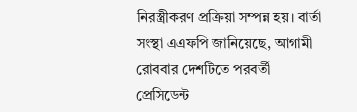নিরস্ত্রীকরণ প্রক্রিয়া সম্পন্ন হয়। বার্তা সংস্থা এএফপি জানিয়েছে, আগামী রোববার দেশটিতে পরবর্তী প্রেসিডেন্ট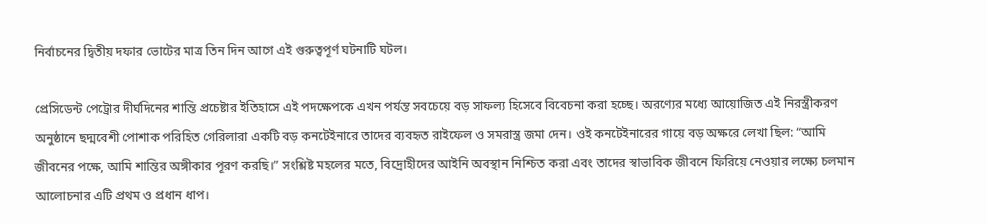নির্বাচনের দ্বিতীয় দফার ভোটের মাত্র তিন দিন আগে এই গুরুত্বপূর্ণ ঘটনাটি ঘটল।

প্রেসিডেন্ট পেট্রোর দীর্ঘদিনের শান্তি প্রচেষ্টার ইতিহাসে এই পদক্ষেপকে এখন পর্যন্ত সবচেয়ে বড় সাফল্য হিসেবে বিবেচনা করা হচ্ছে। অরণ্যের মধ্যে আয়োজিত এই নিরস্ত্রীকরণ অনুষ্ঠানে ছদ্মবেশী পোশাক পরিহিত গেরিলারা একটি বড় কনটেইনারে তাদের ব্যবহৃত রাইফেল ও সমরাস্ত্র জমা দেন। ওই কনটেইনারের গায়ে বড় অক্ষরে লেখা ছিল: “আমি জীবনের পক্ষে, আমি শান্তির অঙ্গীকার পূরণ করছি।” সংশ্লিষ্ট মহলের মতে, বিদ্রোহীদের আইনি অবস্থান নিশ্চিত করা এবং তাদের স্বাভাবিক জীবনে ফিরিয়ে নেওয়ার লক্ষ্যে চলমান আলোচনার এটি প্রথম ও প্রধান ধাপ।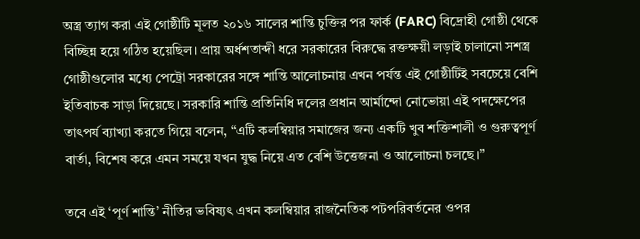অস্ত্র ত্যাগ করা এই গোষ্ঠীটি মূলত ২০১৬ সালের শান্তি চুক্তির পর ফার্ক (FARC) বিদ্রোহী গোষ্ঠী থেকে বিচ্ছিন্ন হয়ে গঠিত হয়েছিল। প্রায় অর্ধশতাব্দী ধরে সরকারের বিরুদ্ধে রক্তক্ষয়ী লড়াই চালানো সশস্ত্র গোষ্ঠীগুলোর মধ্যে পেট্রো সরকারের সঙ্গে শান্তি আলোচনায় এখন পর্যন্ত এই গোষ্ঠীটিই সবচেয়ে বেশি ইতিবাচক সাড়া দিয়েছে। সরকারি শান্তি প্রতিনিধি দলের প্রধান আর্মান্দো নোভোয়া এই পদক্ষেপের তাৎপর্য ব্যাখ্যা করতে গিয়ে বলেন, “এটি কলম্বিয়ার সমাজের জন্য একটি খুব শক্তিশালী ও গুরুত্বপূর্ণ বার্তা, বিশেষ করে এমন সময়ে যখন যুদ্ধ নিয়ে এত বেশি উত্তেজনা ও আলোচনা চলছে।”

তবে এই ‘পূর্ণ শান্তি’ নীতির ভবিষ্যৎ এখন কলম্বিয়ার রাজনৈতিক পটপরিবর্তনের ওপর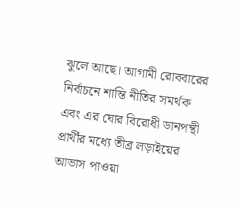ঝুলে আছে। আগামী রোববারের নির্বাচনে শান্তি নীতির সমর্থক এবং এর ঘোর বিরোধী ডানপন্থী প্রার্থীর মধ্যে তীব্র লড়াইয়ের আভাস পাওয়া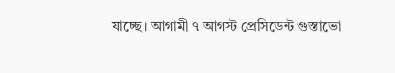যাচ্ছে। আগামী ৭ আগস্ট প্রেসিডেন্ট গুস্তাভো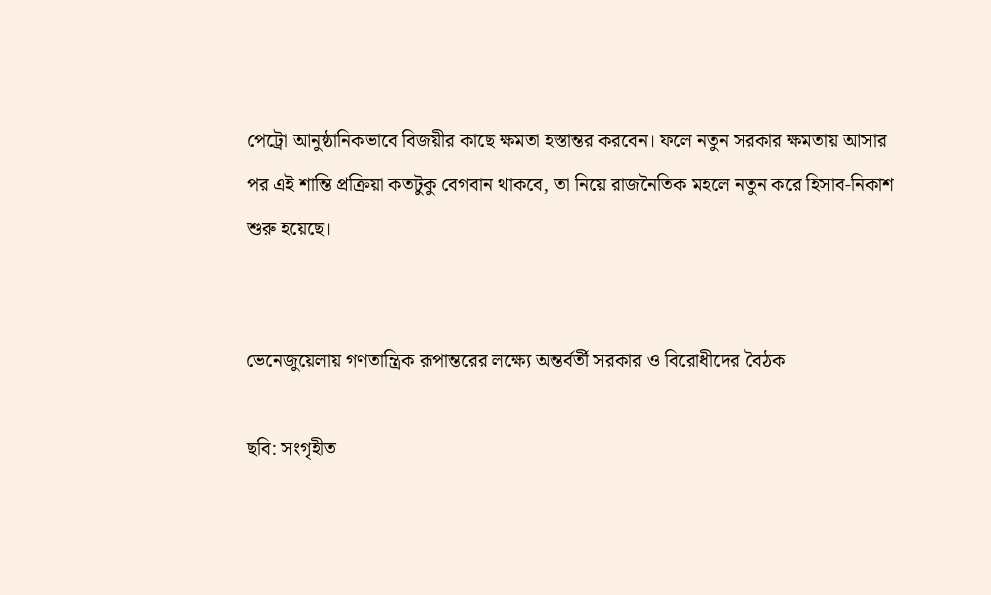পেট্রো আনুষ্ঠানিকভাবে বিজয়ীর কাছে ক্ষমতা হস্তান্তর করবেন। ফলে নতুন সরকার ক্ষমতায় আসার পর এই শান্তি প্রক্রিয়া কতটুকু বেগবান থাকবে, তা নিয়ে রাজনৈতিক মহলে নতুন করে হিসাব-নিকাশ শুরু হয়েছে।


ভেনেজুয়েলায় গণতান্ত্রিক রূপান্তরের লক্ষ্যে অন্তর্বর্তী সরকার ও বিরোধীদের বৈঠক

ছবি: সংগৃহীত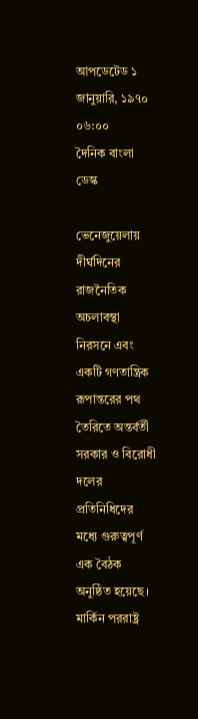আপডেটেড ১ জানুয়ারি, ১৯৭০ ০৬:০০
দৈনিক বাংলা ডেস্ক

ভেনেজুয়েলায় দীর্ঘদিনের রাজনৈতিক অচলাবস্থা নিরসনে এবং একটি গণতান্ত্রিক রূপান্তরের পথ তৈরিতে অন্তর্বর্তী সরকার ও বিরোধী দলের প্রতিনিধিদের মধ্যে গুরুত্বপূর্ণ এক বৈঠক অনুষ্ঠিত হয়েছে। মার্কিন পররাষ্ট্র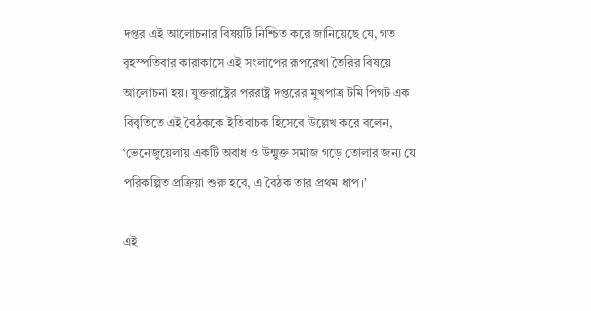দপ্তর এই আলোচনার বিষয়টি নিশ্চিত করে জানিয়েছে যে, গত বৃহস্পতিবার কারাকাসে এই সংলাপের রূপরেখা তৈরির বিষয়ে আলোচনা হয়। যুক্তরাষ্ট্রের পররাষ্ট্র দপ্তরের মুখপাত্র টমি পিগট এক বিবৃতিতে এই বৈঠককে ইতিবাচক হিসেবে উল্লেখ করে বলেন, ‘ভেনেজুয়েলায় একটি অবাধ ও উন্মুক্ত সমাজ গড়ে তোলার জন্য যে পরিকল্পিত প্রক্রিয়া শুরু হবে, এ বৈঠক তার প্রথম ধাপ।’

এই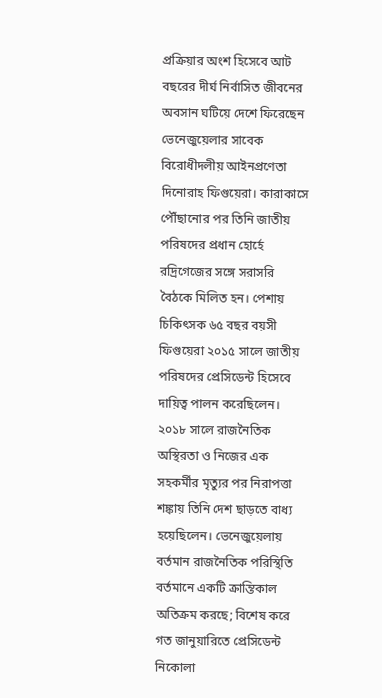প্রক্রিয়ার অংশ হিসেবে আট বছরের দীর্ঘ নির্বাসিত জীবনের অবসান ঘটিয়ে দেশে ফিরেছেন ভেনেজুয়েলার সাবেক বিরোধীদলীয় আইনপ্রণেতা দিনোরাহ ফিগুয়েরা। কারাকাসে পৌঁছানোর পর তিনি জাতীয় পরিষদের প্রধান হোর্হে রদ্রিগেজের সঙ্গে সরাসরি বৈঠকে মিলিত হন। পেশায় চিকিৎসক ৬৫ বছর বয়সী ফিগুয়েরা ২০১৫ সালে জাতীয় পরিষদের প্রেসিডেন্ট হিসেবে দায়িত্ব পালন করেছিলেন। ২০১৮ সালে রাজনৈতিক অস্থিরতা ও নিজের এক সহকর্মীর মৃত্যুর পর নিরাপত্তা শঙ্কায় তিনি দেশ ছাড়তে বাধ্য হয়েছিলেন। ভেনেজুয়েলায় বর্তমান রাজনৈতিক পরিস্থিতি বর্তমানে একটি ক্রান্তিকাল অতিক্রম করছে; বিশেষ করে গত জানুয়ারিতে প্রেসিডেন্ট নিকোলা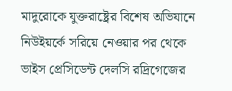মাদুরোকে যুক্তরাষ্ট্রের বিশেষ অভিযানে নিউইয়র্কে সরিয়ে নেওয়ার পর থেকে ভাইস প্রেসিডেন্ট দেলসি রদ্রিগেজের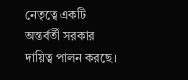নেতৃত্বে একটি অন্তর্বর্তী সরকার দায়িত্ব পালন করছে।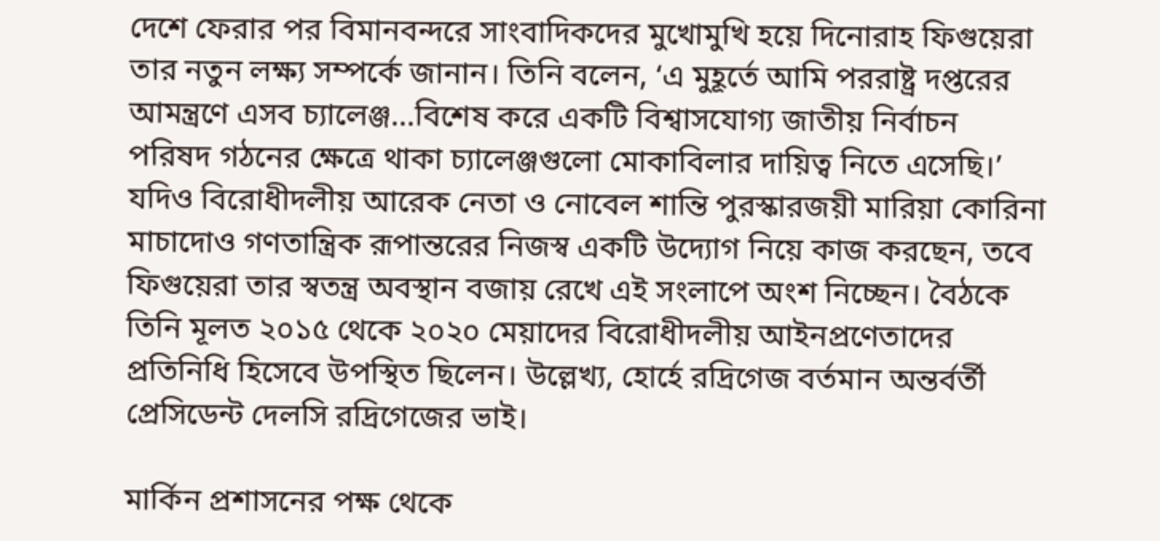দেশে ফেরার পর বিমানবন্দরে সাংবাদিকদের মুখোমুখি হয়ে দিনোরাহ ফিগুয়েরা তার নতুন লক্ষ্য সম্পর্কে জানান। তিনি বলেন, ‘এ মুহূর্তে আমি পররাষ্ট্র দপ্তরের আমন্ত্রণে এসব চ্যালেঞ্জ...বিশেষ করে একটি বিশ্বাসযোগ্য জাতীয় নির্বাচন পরিষদ গঠনের ক্ষেত্রে থাকা চ্যালেঞ্জগুলো মোকাবিলার দায়িত্ব নিতে এসেছি।’ যদিও বিরোধীদলীয় আরেক নেতা ও নোবেল শান্তি পুরস্কারজয়ী মারিয়া কোরিনা মাচাদোও গণতান্ত্রিক রূপান্তরের নিজস্ব একটি উদ্যোগ নিয়ে কাজ করছেন, তবে ফিগুয়েরা তার স্বতন্ত্র অবস্থান বজায় রেখে এই সংলাপে অংশ নিচ্ছেন। বৈঠকে তিনি মূলত ২০১৫ থেকে ২০২০ মেয়াদের বিরোধীদলীয় আইনপ্রণেতাদের প্রতিনিধি হিসেবে উপস্থিত ছিলেন। উল্লেখ্য, হোর্হে রদ্রিগেজ বর্তমান অন্তর্বর্তী প্রেসিডেন্ট দেলসি রদ্রিগেজের ভাই।

মার্কিন প্রশাসনের পক্ষ থেকে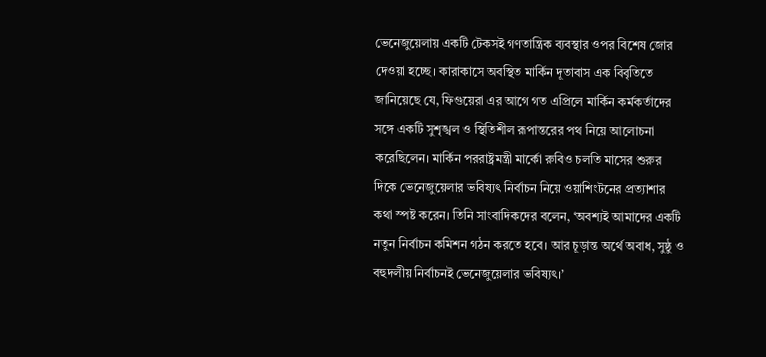ভেনেজুয়েলায় একটি টেকসই গণতান্ত্রিক ব্যবস্থার ওপর বিশেষ জোর দেওয়া হচ্ছে। কারাকাসে অবস্থিত মার্কিন দূতাবাস এক বিবৃতিতে জানিয়েছে যে, ফিগুয়েরা এর আগে গত এপ্রিলে মার্কিন কর্মকর্তাদের সঙ্গে একটি সুশৃঙ্খল ও স্থিতিশীল রূপান্তরের পথ নিয়ে আলোচনা করেছিলেন। মার্কিন পররাষ্ট্রমন্ত্রী মার্কো রুবিও চলতি মাসের শুরুর দিকে ভেনেজুয়েলার ভবিষ্যৎ নির্বাচন নিয়ে ওয়াশিংটনের প্রত্যাশার কথা স্পষ্ট করেন। তিনি সাংবাদিকদের বলেন, ‘অবশ্যই আমাদের একটি নতুন নির্বাচন কমিশন গঠন করতে হবে। আর চূড়ান্ত অর্থে অবাধ, সুষ্ঠু ও বহুদলীয় নির্বাচনই ভেনেজুয়েলার ভবিষ্যৎ।’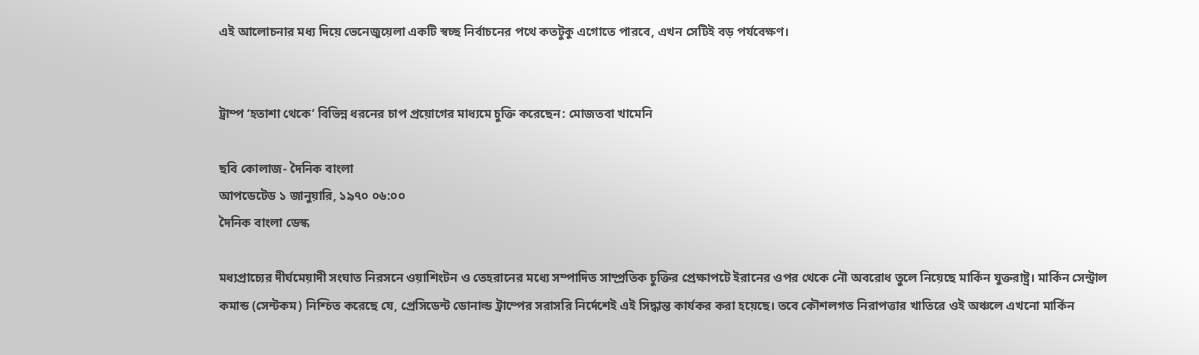এই আলোচনার মধ্য দিয়ে ভেনেজুয়েলা একটি স্বচ্ছ নির্বাচনের পথে কতটুকু এগোতে পারবে, এখন সেটিই বড় পর্যবেক্ষণ।


ট্রাম্প ‘হতাশা থেকে’ বিভিন্ন ধরনের চাপ প্রয়োগের মাধ্যমে চুক্তি করেছেন: মোজতবা খামেনি

ছবি কোলাজ- দৈনিক বাংলা
আপডেটেড ১ জানুয়ারি, ১৯৭০ ০৬:০০
দৈনিক বাংলা ডেস্ক

মধ্যপ্রাচ্যের দীর্ঘমেয়াদী সংঘাত নিরসনে ওয়াশিংটন ও তেহরানের মধ্যে সম্পাদিত সাম্প্রতিক চুক্তির প্রেক্ষাপটে ইরানের ওপর থেকে নৌ অবরোধ তুলে নিয়েছে মার্কিন যুক্তরাষ্ট্র। মার্কিন সেন্ট্রাল কমান্ড (সেন্টকম) নিশ্চিত করেছে যে, প্রেসিডেন্ট ডোনাল্ড ট্রাম্পের সরাসরি নির্দেশেই এই সিদ্ধান্ত কার্যকর করা হয়েছে। তবে কৌশলগত নিরাপত্তার খাতিরে ওই অঞ্চলে এখনো মার্কিন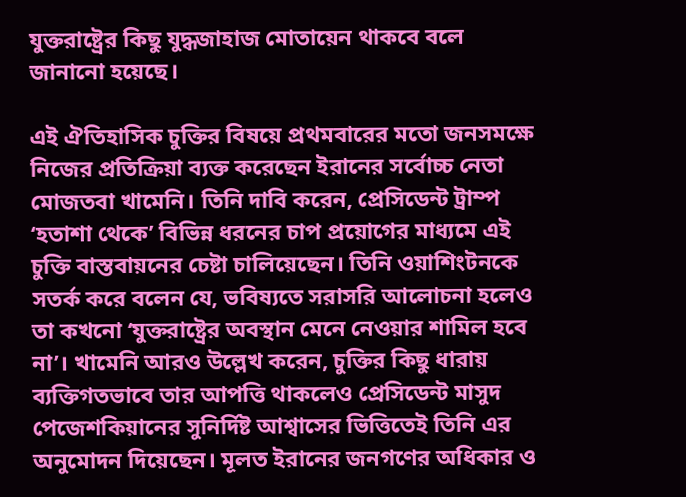যুক্তরাষ্ট্রের কিছু যুদ্ধজাহাজ মোতায়েন থাকবে বলে জানানো হয়েছে।

এই ঐতিহাসিক চুক্তির বিষয়ে প্রথমবারের মতো জনসমক্ষে নিজের প্রতিক্রিয়া ব্যক্ত করেছেন ইরানের সর্বোচ্চ নেতা মোজতবা খামেনি। তিনি দাবি করেন, প্রেসিডেন্ট ট্রাম্প ‘হতাশা থেকে’ বিভিন্ন ধরনের চাপ প্রয়োগের মাধ্যমে এই চুক্তি বাস্তবায়নের চেষ্টা চালিয়েছেন। তিনি ওয়াশিংটনকে সতর্ক করে বলেন যে, ভবিষ্যতে সরাসরি আলোচনা হলেও তা কখনো ‘যুক্তরাষ্ট্রের অবস্থান মেনে নেওয়ার শামিল হবে না’। খামেনি আরও উল্লেখ করেন, চুক্তির কিছু ধারায় ব্যক্তিগতভাবে তার আপত্তি থাকলেও প্রেসিডেন্ট মাসুদ পেজেশকিয়ানের সুনির্দিষ্ট আশ্বাসের ভিত্তিতেই তিনি এর অনুমোদন দিয়েছেন। মূলত ইরানের জনগণের অধিকার ও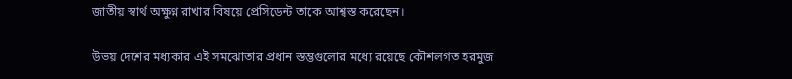জাতীয় স্বার্থ অক্ষুণ্ন রাখার বিষয়ে প্রেসিডেন্ট তাকে আশ্বস্ত করেছেন।

উভয় দেশের মধ্যকার এই সমঝোতার প্রধান স্তম্ভগুলোর মধ্যে রয়েছে কৌশলগত হরমুজ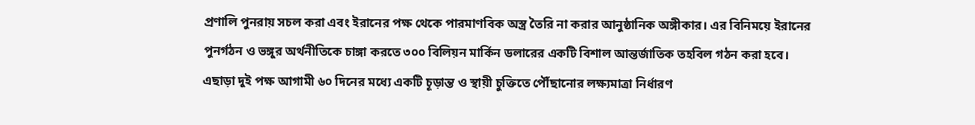প্রণালি পুনরায় সচল করা এবং ইরানের পক্ষ থেকে পারমাণবিক অস্ত্র তৈরি না করার আনুষ্ঠানিক অঙ্গীকার। এর বিনিময়ে ইরানের পুনর্গঠন ও ভঙ্গুর অর্থনীতিকে চাঙ্গা করতে ৩০০ বিলিয়ন মার্কিন ডলারের একটি বিশাল আন্তর্জাতিক তহবিল গঠন করা হবে। এছাড়া দুই পক্ষ আগামী ৬০ দিনের মধ্যে একটি চূড়ান্ত ও স্থায়ী চুক্তিতে পৌঁছানোর লক্ষ্যমাত্রা নির্ধারণ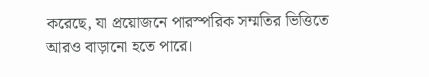করেছে, যা প্রয়োজনে পারস্পরিক সম্মতির ভিত্তিতে আরও বাড়ানো হতে পারে।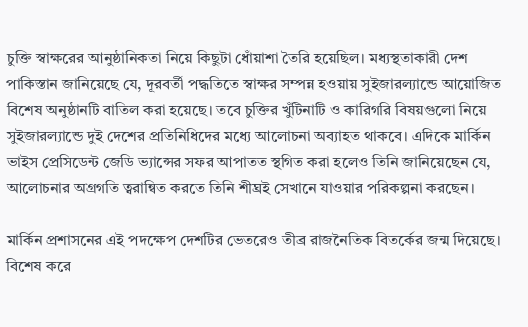চুক্তি স্বাক্ষরের আনুষ্ঠানিকতা নিয়ে কিছুটা ধোঁয়াশা তৈরি হয়েছিল। মধ্যস্থতাকারী দেশ পাকিস্তান জানিয়েছে যে, দূরবর্তী পদ্ধতিতে স্বাক্ষর সম্পন্ন হওয়ায় সুইজারল্যান্ডে আয়োজিত বিশেষ অনুষ্ঠানটি বাতিল করা হয়েছে। তবে চুক্তির খুঁটিনাটি ও কারিগরি বিষয়গুলো নিয়ে সুইজারল্যান্ডে দুই দেশের প্রতিনিধিদের মধ্যে আলোচনা অব্যাহত থাকবে। এদিকে মার্কিন ভাইস প্রেসিডেন্ট জেডি ভ্যান্সের সফর আপাতত স্থগিত করা হলেও তিনি জানিয়েছেন যে, আলোচনার অগ্রগতি ত্বরান্বিত করতে তিনি শীঘ্রই সেখানে যাওয়ার পরিকল্পনা করছেন।

মার্কিন প্রশাসনের এই পদক্ষেপ দেশটির ভেতরেও তীব্র রাজনৈতিক বিতর্কের জন্ম দিয়েছে। বিশেষ করে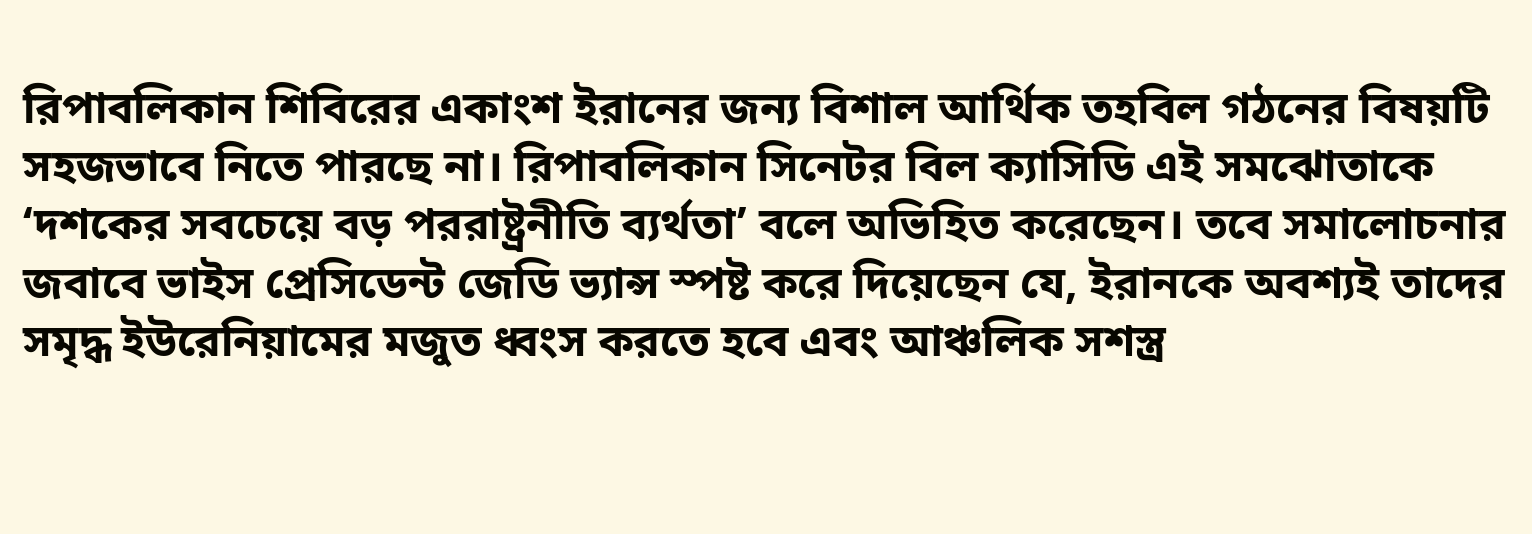রিপাবলিকান শিবিরের একাংশ ইরানের জন্য বিশাল আর্থিক তহবিল গঠনের বিষয়টি সহজভাবে নিতে পারছে না। রিপাবলিকান সিনেটর বিল ক্যাসিডি এই সমঝোতাকে ‘দশকের সবচেয়ে বড় পররাষ্ট্রনীতি ব্যর্থতা’ বলে অভিহিত করেছেন। তবে সমালোচনার জবাবে ভাইস প্রেসিডেন্ট জেডি ভ্যান্স স্পষ্ট করে দিয়েছেন যে, ইরানকে অবশ্যই তাদের সমৃদ্ধ ইউরেনিয়ামের মজুত ধ্বংস করতে হবে এবং আঞ্চলিক সশস্ত্র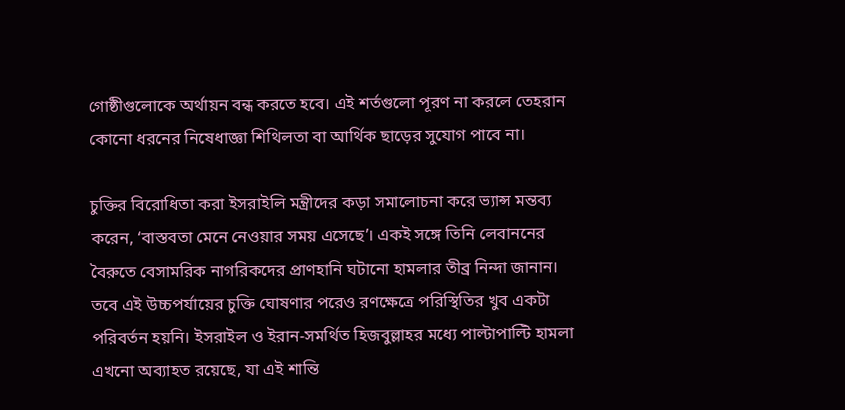গোষ্ঠীগুলোকে অর্থায়ন বন্ধ করতে হবে। এই শর্তগুলো পূরণ না করলে তেহরান কোনো ধরনের নিষেধাজ্ঞা শিথিলতা বা আর্থিক ছাড়ের সুযোগ পাবে না।

চুক্তির বিরোধিতা করা ইসরাইলি মন্ত্রীদের কড়া সমালোচনা করে ভ্যান্স মন্তব্য করেন, ‘বাস্তবতা মেনে নেওয়ার সময় এসেছে’। একই সঙ্গে তিনি লেবাননের বৈরুতে বেসামরিক নাগরিকদের প্রাণহানি ঘটানো হামলার তীব্র নিন্দা জানান। তবে এই উচ্চপর্যায়ের চুক্তি ঘোষণার পরেও রণক্ষেত্রে পরিস্থিতির খুব একটা পরিবর্তন হয়নি। ইসরাইল ও ইরান-সমর্থিত হিজবুল্লাহর মধ্যে পাল্টাপাল্টি হামলা এখনো অব্যাহত রয়েছে, যা এই শান্তি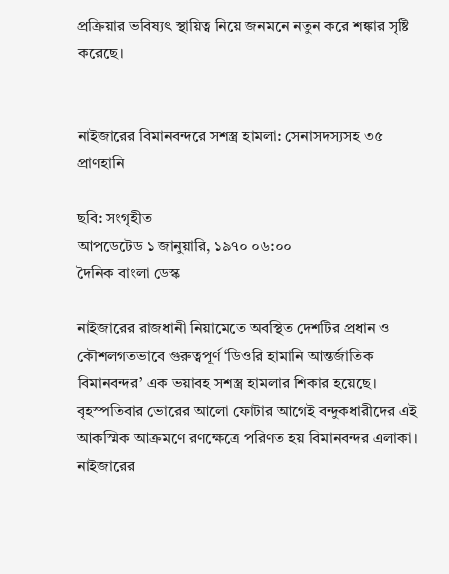প্রক্রিয়ার ভবিষ্যৎ স্থায়িত্ব নিয়ে জনমনে নতুন করে শঙ্কার সৃষ্টি করেছে।


নাইজারের বিমানবন্দরে সশস্ত্র হামলা: সেনাসদস্যসহ ৩৫ প্রাণহানি

ছবি: সংগৃহীত
আপডেটেড ১ জানুয়ারি, ১৯৭০ ০৬:০০
দৈনিক বাংলা ডেস্ক

নাইজারের রাজধানী নিয়ামেতে অবস্থিত দেশটির প্রধান ও কৌশলগতভাবে গুরুত্বপূর্ণ ‘ডিওরি হামানি আন্তর্জাতিক বিমানবন্দর’ এক ভয়াবহ সশস্ত্র হামলার শিকার হয়েছে। বৃহস্পতিবার ভোরের আলো ফোটার আগেই বন্দুকধারীদের এই আকস্মিক আক্রমণে রণক্ষেত্রে পরিণত হয় বিমানবন্দর এলাকা। নাইজারের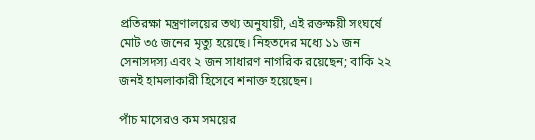প্রতিরক্ষা মন্ত্রণালয়ের তথ্য অনুযায়ী, এই রক্তক্ষয়ী সংঘর্ষে মোট ৩৫ জনের মৃত্যু হয়েছে। নিহতদের মধ্যে ১১ জন সেনাসদস্য এবং ২ জন সাধারণ নাগরিক রয়েছেন; বাকি ২২ জনই হামলাকারী হিসেবে শনাক্ত হয়েছেন।

পাঁচ মাসেরও কম সময়ের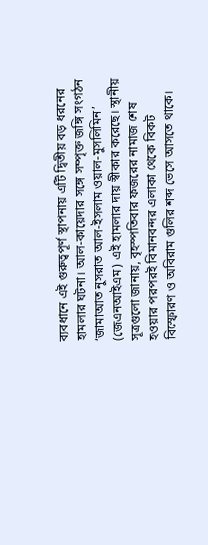ব্যবধানে এই গুরুত্বপূর্ণ স্থাপনায় এটি দ্বিতীয় বড় ধরনের হামলার ঘটনা। আল-কায়েদার সঙ্গে সম্পৃক্ত জঙ্গি সংগঠন ‘জামাআত নুসরাত আল-ইসলাম ওয়াল-মুসলিমিন’ (জেএনআইএম) এই হামলার দায় স্বীকার করেছে। স্থানীয় সূত্রগুলো জানায়, বৃহস্পতিবার ফজরের নামাজ শেষ হওয়ার পরপরই বিমানবন্দর এলাকা থেকে বিকট বিস্ফোরণ ও অবিরাম গুলির শব্দ ভেসে আসতে থাকে।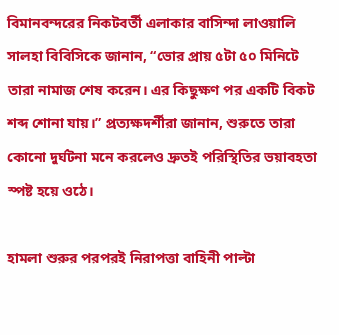বিমানবন্দরের নিকটবর্তী এলাকার বাসিন্দা লাওয়ালি সালহা বিবিসিকে জানান, “ভোর প্রায় ৫টা ৫০ মিনিটে তারা নামাজ শেষ করেন। এর কিছুক্ষণ পর একটি বিকট শব্দ শোনা যায়।” প্রত্যক্ষদর্শীরা জানান, শুরুতে তারা কোনো দুর্ঘটনা মনে করলেও দ্রুতই পরিস্থিতির ভয়াবহতা স্পষ্ট হয়ে ওঠে।

হামলা শুরুর পরপরই নিরাপত্তা বাহিনী পাল্টা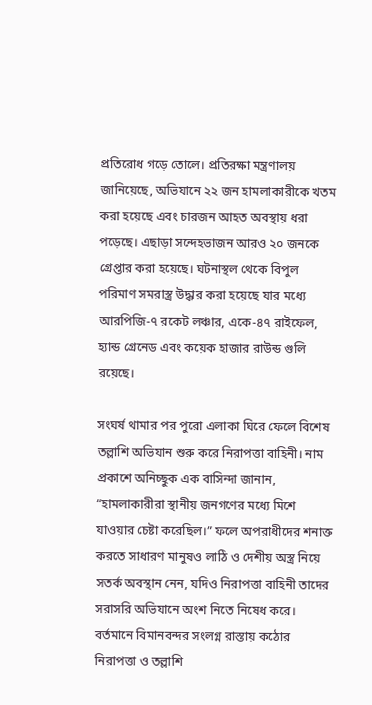প্রতিরোধ গড়ে তোলে। প্রতিরক্ষা মন্ত্রণালয় জানিয়েছে, অভিযানে ২২ জন হামলাকারীকে খতম করা হয়েছে এবং চারজন আহত অবস্থায় ধরা পড়েছে। এছাড়া সন্দেহভাজন আরও ২০ জনকে গ্রেপ্তার করা হয়েছে। ঘটনাস্থল থেকে বিপুল পরিমাণ সমরাস্ত্র উদ্ধার করা হয়েছে যার মধ্যে আরপিজি-৭ রকেট লঞ্চার, একে-৪৭ রাইফেল, হ্যান্ড গ্রেনেড এবং কয়েক হাজার রাউন্ড গুলি রয়েছে।

সংঘর্ষ থামার পর পুরো এলাকা ঘিরে ফেলে বিশেষ তল্লাশি অভিযান শুরু করে নিরাপত্তা বাহিনী। নাম প্রকাশে অনিচ্ছুক এক বাসিন্দা জানান, “হামলাকারীরা স্থানীয় জনগণের মধ্যে মিশে যাওয়ার চেষ্টা করেছিল।” ফলে অপরাধীদের শনাক্ত করতে সাধারণ মানুষও লাঠি ও দেশীয় অস্ত্র নিয়ে সতর্ক অবস্থান নেন, যদিও নিরাপত্তা বাহিনী তাদের সরাসরি অভিযানে অংশ নিতে নিষেধ করে। বর্তমানে বিমানবন্দর সংলগ্ন রাস্তায় কঠোর নিরাপত্তা ও তল্লাশি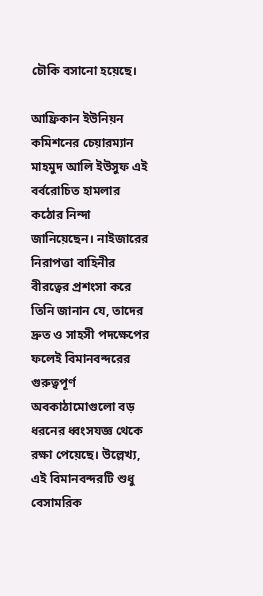চৌকি বসানো হয়েছে।

আফ্রিকান ইউনিয়ন কমিশনের চেয়ারম্যান মাহমুদ আলি ইউসুফ এই বর্বরোচিত হামলার কঠোর নিন্দা জানিয়েছেন। নাইজারের নিরাপত্তা বাহিনীর বীরত্বের প্রশংসা করে তিনি জানান যে, তাদের দ্রুত ও সাহসী পদক্ষেপের ফলেই বিমানবন্দরের গুরুত্বপূর্ণ অবকাঠামোগুলো বড় ধরনের ধ্বংসযজ্ঞ থেকে রক্ষা পেয়েছে। উল্লেখ্য, এই বিমানবন্দরটি শুধু বেসামরিক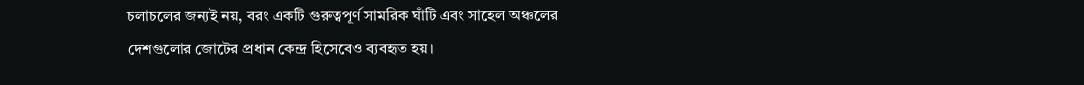চলাচলের জন্যই নয়, বরং একটি গুরুত্বপূর্ণ সামরিক ঘাঁটি এবং সাহেল অঞ্চলের দেশগুলোর জোটের প্রধান কেন্দ্র হিসেবেও ব্যবহৃত হয়।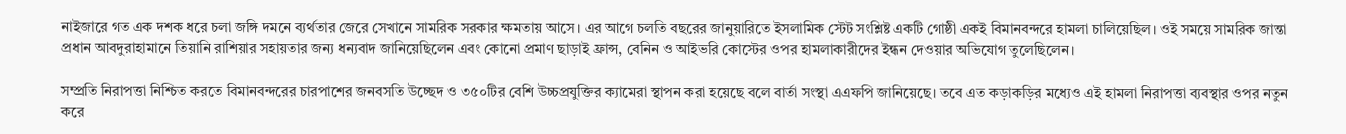নাইজারে গত এক দশক ধরে চলা জঙ্গি দমনে ব্যর্থতার জেরে সেখানে সামরিক সরকার ক্ষমতায় আসে। এর আগে চলতি বছরের জানুয়ারিতে ইসলামিক স্টেট সংশ্লিষ্ট একটি গোষ্ঠী একই বিমানবন্দরে হামলা চালিয়েছিল। ওই সময়ে সামরিক জান্তা প্রধান আবদুরাহামানে তিয়ানি রাশিয়ার সহায়তার জন্য ধন্যবাদ জানিয়েছিলেন এবং কোনো প্রমাণ ছাড়াই ফ্রান্স, বেনিন ও আইভরি কোস্টের ওপর হামলাকারীদের ইন্ধন দেওয়ার অভিযোগ তুলেছিলেন।

সম্প্রতি নিরাপত্তা নিশ্চিত করতে বিমানবন্দরের চারপাশের জনবসতি উচ্ছেদ ও ৩৫০টির বেশি উচ্চপ্রযুক্তির ক্যামেরা স্থাপন করা হয়েছে বলে বার্তা সংস্থা এএফপি জানিয়েছে। তবে এত কড়াকড়ির মধ্যেও এই হামলা নিরাপত্তা ব্যবস্থার ওপর নতুন করে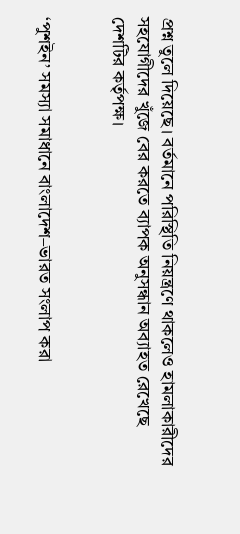প্রশ্ন তুলে দিয়েছে। বর্তমানে পরিস্থিতি নিয়ন্ত্রণে থাকলেও হামলাকারীদের সহযোগীদের খুঁজে বের করতে ব্যাপক অনুসন্ধান অব্যাহত রেখেছে দেশটির কর্তৃপক্ষ।


‘পুশইন’ সমস্যা সমাধানে বাংলাদেশ–ভারত সংলাপ করা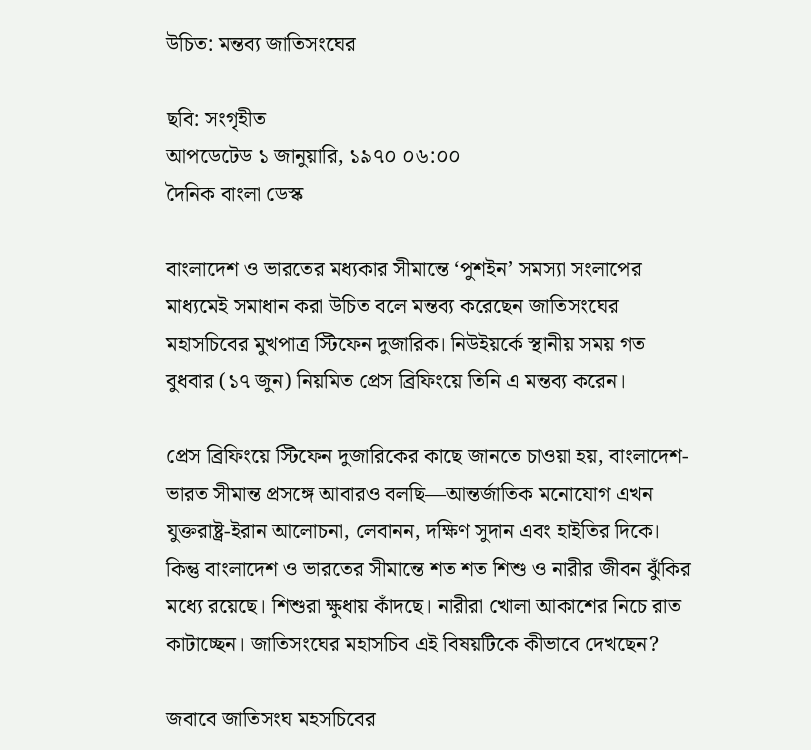উচিত: মন্তব্য জাতিসংঘের

ছবি: সংগৃহীত
আপডেটেড ১ জানুয়ারি, ১৯৭০ ০৬:০০
দৈনিক বাংলা ডেস্ক

বাংলাদেশ ও ভারতের মধ্যকার সীমান্তে ‘পুশইন’ সমস্যা সংলাপের মাধ্যমেই সমাধান করা উচিত বলে মন্তব্য করেছেন জাতিসংঘের মহাসচিবের মুখপাত্র স্টিফেন দুজারিক। নিউইয়র্কে স্থানীয় সময় গত বুধবার (১৭ জুন) নিয়মিত প্রেস ব্রিফিংয়ে তিনি এ মন্তব্য করেন।

প্রেস ব্রিফিংয়ে স্টিফেন দুজারিকের কাছে জানতে চাওয়া হয়, বাংলাদেশ-ভারত সীমান্ত প্রসঙ্গে আবারও বলছি—আন্তর্জাতিক মনোযোগ এখন যুক্তরাষ্ট্র-ইরান আলোচনা, লেবানন, দক্ষিণ সুদান এবং হাইতির দিকে। কিন্তু বাংলাদেশ ও ভারতের সীমান্তে শত শত শিশু ও নারীর জীবন ঝুঁকির মধ্যে রয়েছে। শিশুরা ক্ষুধায় কাঁদছে। নারীরা খোলা আকাশের নিচে রাত কাটাচ্ছেন। জাতিসংঘের মহাসচিব এই বিষয়টিকে কীভাবে দেখছেন?

জবাবে জাতিসংঘ মহসচিবের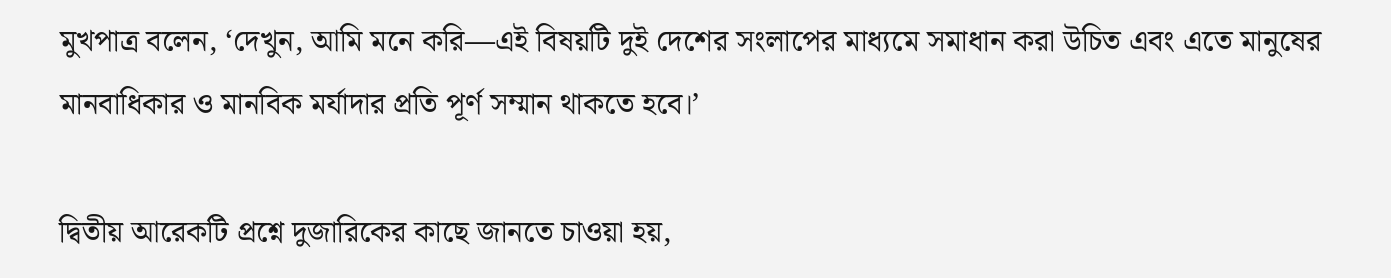মুখপাত্র বলেন, ‘দেখুন, আমি মনে করি—এই বিষয়টি দুই দেশের সংলাপের মাধ্যমে সমাধান করা উচিত এবং এতে মানুষের মানবাধিকার ও মানবিক মর্যাদার প্রতি পূর্ণ সম্মান থাকতে হবে।’

দ্বিতীয় আরেকটি প্রশ্নে দুজারিকের কাছে জানতে চাওয়া হয়,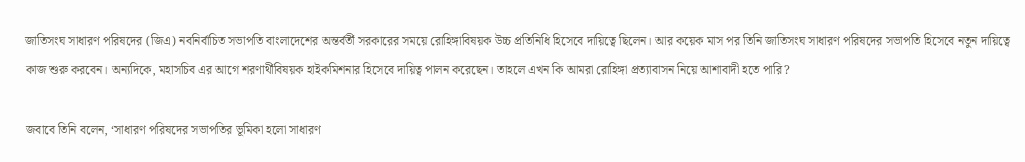জাতিসংঘ সাধারণ পরিষদের (জিএ) নবনির্বাচিত সভাপতি বাংলাদেশের অন্তর্বর্তী সরকারের সময়ে রোহিঙ্গাবিষয়ক উচ্চ প্রতিনিধি হিসেবে দায়িত্বে ছিলেন। আর কয়েক মাস পর তিনি জাতিসংঘ সাধারণ পরিষদের সভাপতি হিসেবে নতুন দায়িত্বে কাজ শুরু করবেন। অন্যদিকে, মহাসচিব এর আগে শরণার্থীবিষয়ক হাইকমিশনার হিসেবে দায়িত্ব পালন করেছেন। তাহলে এখন কি আমরা রোহিঙ্গা প্রত্যাবাসন নিয়ে আশাবাদী হতে পারি?

জবাবে তিনি বলেন, ‘সাধারণ পরিষদের সভাপতির ভূমিকা হলো সাধারণ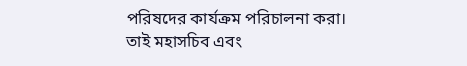পরিষদের কার্যক্রম পরিচালনা করা। তাই মহাসচিব এবং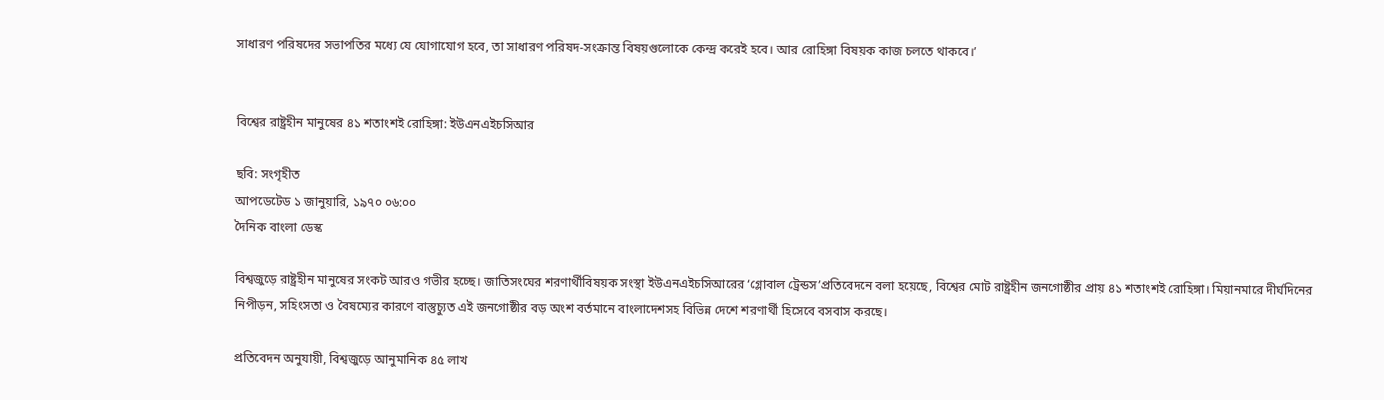সাধারণ পরিষদের সভাপতির মধ্যে যে যোগাযোগ হবে, তা সাধারণ পরিষদ-সংক্রান্ত বিষয়গুলোকে কেন্দ্র করেই হবে। আর রোহিঙ্গা বিষয়ক কাজ চলতে থাকবে।’


বিশ্বের রাষ্ট্রহীন মানুষের ৪১ শতাংশই রোহিঙ্গা: ইউএনএইচসিআর

ছবি: সংগৃহীত
আপডেটেড ১ জানুয়ারি, ১৯৭০ ০৬:০০
দৈনিক বাংলা ডেস্ক

বিশ্বজুড়ে রাষ্ট্রহীন মানুষের সংকট আরও গভীর হচ্ছে। জাতিসংঘের শরণার্থীবিষয়ক সংস্থা ইউএনএইচসিআরের ‘গ্লোবাল ট্রেন্ডস’প্রতিবেদনে বলা হয়েছে, বিশ্বের মোট রাষ্ট্রহীন জনগোষ্ঠীর প্রায় ৪১ শতাংশই রোহিঙ্গা। মিয়ানমারে দীর্ঘদিনের নিপীড়ন, সহিংসতা ও বৈষম্যের কারণে বাস্তুচ্যুত এই জনগোষ্ঠীর বড় অংশ বর্তমানে বাংলাদেশসহ বিভিন্ন দেশে শরণার্থী হিসেবে বসবাস করছে।

প্রতিবেদন অনুযায়ী, বিশ্বজুড়ে আনুমানিক ৪৫ লাখ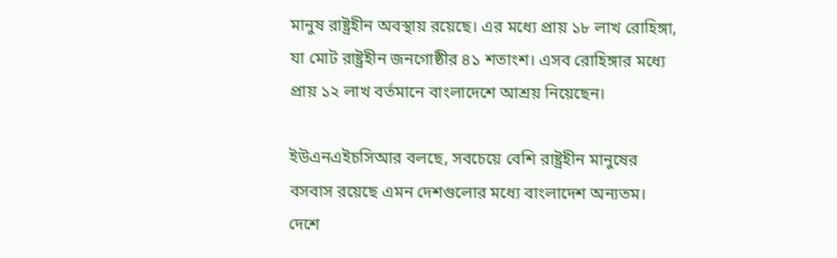মানুষ রাষ্ট্রহীন অবস্থায় রয়েছে। এর মধ্যে প্রায় ১৮ লাখ রোহিঙ্গা, যা মোট রাষ্ট্রহীন জনগোষ্ঠীর ৪১ শতাংশ। এসব রোহিঙ্গার মধ্যে প্রায় ১২ লাখ বর্তমানে বাংলাদেশে আশ্রয় নিয়েছেন।

ইউএনএইচসিআর বলছে, সবচেয়ে বেশি রাষ্ট্রহীন মানুষের বসবাস রয়েছে এমন দেশগুলোর মধ্যে বাংলাদেশ অন্যতম। দেশে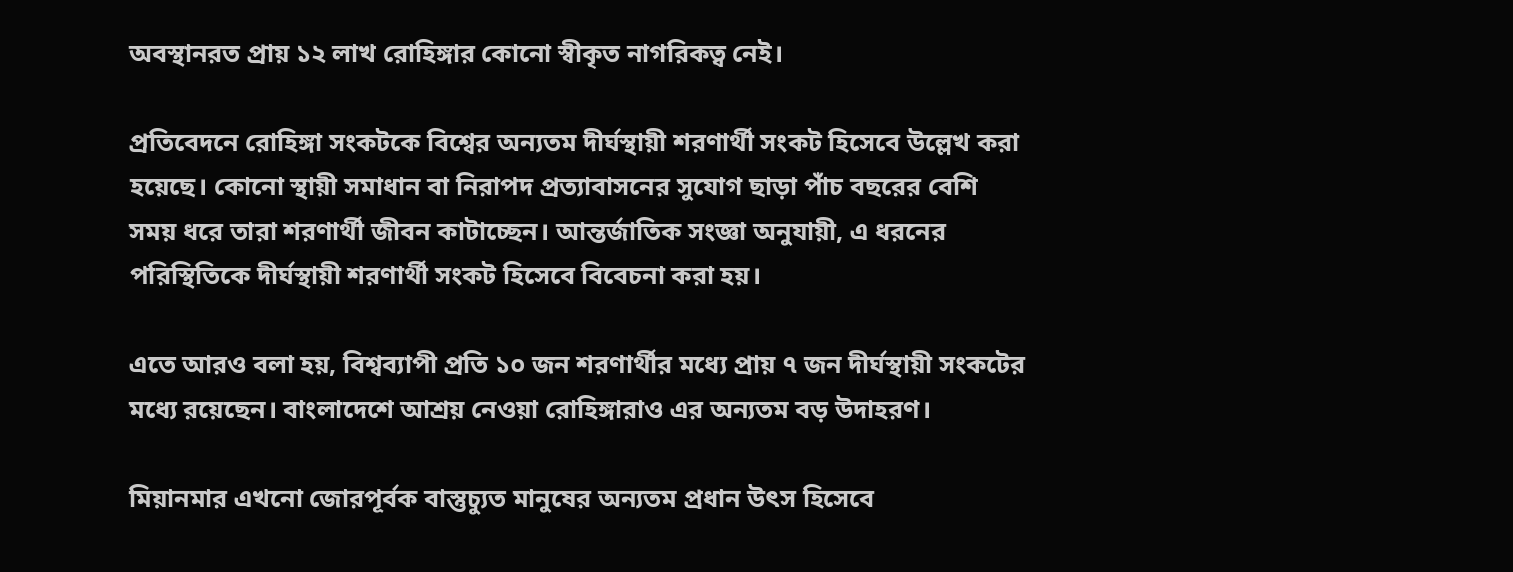অবস্থানরত প্রায় ১২ লাখ রোহিঙ্গার কোনো স্বীকৃত নাগরিকত্ব নেই।

প্রতিবেদনে রোহিঙ্গা সংকটকে বিশ্বের অন্যতম দীর্ঘস্থায়ী শরণার্থী সংকট হিসেবে উল্লেখ করা হয়েছে। কোনো স্থায়ী সমাধান বা নিরাপদ প্রত্যাবাসনের সুযোগ ছাড়া পাঁচ বছরের বেশি সময় ধরে তারা শরণার্থী জীবন কাটাচ্ছেন। আন্তর্জাতিক সংজ্ঞা অনুযায়ী, এ ধরনের পরিস্থিতিকে দীর্ঘস্থায়ী শরণার্থী সংকট হিসেবে বিবেচনা করা হয়।

এতে আরও বলা হয়, বিশ্বব্যাপী প্রতি ১০ জন শরণার্থীর মধ্যে প্রায় ৭ জন দীর্ঘস্থায়ী সংকটের মধ্যে রয়েছেন। বাংলাদেশে আশ্রয় নেওয়া রোহিঙ্গারাও এর অন্যতম বড় উদাহরণ।

মিয়ানমার এখনো জোরপূর্বক বাস্তুচ্যুত মানুষের অন্যতম প্রধান উৎস হিসেবে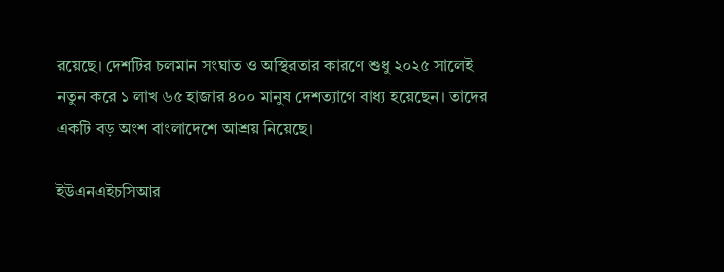রয়েছে। দেশটির চলমান সংঘাত ও অস্থিরতার কারণে শুধু ২০২৫ সালেই নতুন করে ১ লাখ ৬৫ হাজার ৪০০ মানুষ দেশত্যাগে বাধ্য হয়েছেন। তাদের একটি বড় অংশ বাংলাদেশে আশ্রয় নিয়েছে।

ইউএনএইচসিআর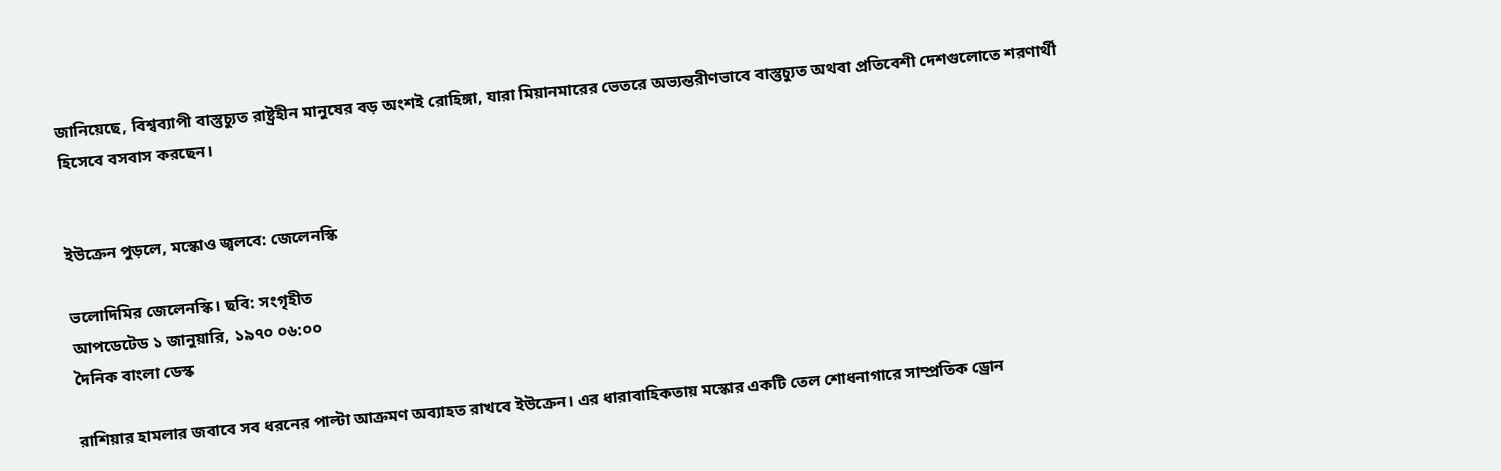জানিয়েছে, বিশ্বব্যাপী বাস্তুচ্যুত রাষ্ট্রহীন মানুষের বড় অংশই রোহিঙ্গা, যারা মিয়ানমারের ভেতরে অভ্যন্তরীণভাবে বাস্তুচ্যুত অথবা প্রতিবেশী দেশগুলোতে শরণার্থী হিসেবে বসবাস করছেন।


ইউক্রেন পুড়লে, মস্কোও জ্বলবে: জেলেনস্কি

ভলোদিমির জেলেনস্কি। ছবি: সংগৃহীত
আপডেটেড ১ জানুয়ারি, ১৯৭০ ০৬:০০
দৈনিক বাংলা ডেস্ক

রাশিয়ার হামলার জবাবে সব ধরনের পাল্টা আক্রমণ অব্যাহত রাখবে ইউক্রেন। এর ধারাবাহিকতায় মস্কোর একটি তেল শোধনাগারে সাম্প্রতিক ড্রোন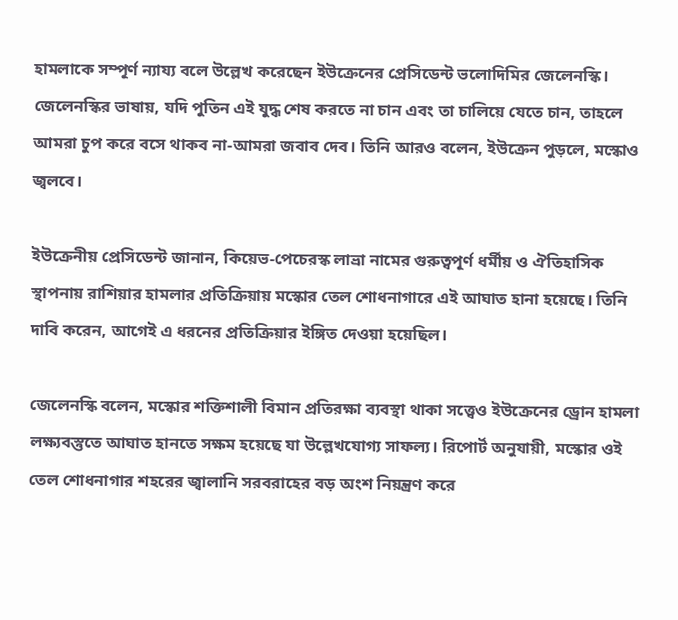হামলাকে সম্পূর্ণ ন্যায্য বলে উল্লেখ করেছেন ইউক্রেনের প্রেসিডেন্ট ভলোদিমির জেলেনস্কি। জেলেনস্কির ভাষায়, যদি পুতিন এই যুদ্ধ শেষ করতে না চান এবং তা চালিয়ে যেতে চান, তাহলে আমরা চুপ করে বসে থাকব না-আমরা জবাব দেব। তিনি আরও বলেন, ইউক্রেন পুড়লে, মস্কোও জ্বলবে।

ইউক্রেনীয় প্রেসিডেন্ট জানান, কিয়েভ-পেচেরস্ক লাভ্রা নামের গুরুত্বপূর্ণ ধর্মীয় ও ঐতিহাসিক স্থাপনায় রাশিয়ার হামলার প্রতিক্রিয়ায় মস্কোর তেল শোধনাগারে এই আঘাত হানা হয়েছে। তিনি দাবি করেন, আগেই এ ধরনের প্রতিক্রিয়ার ইঙ্গিত দেওয়া হয়েছিল।

জেলেনস্কি বলেন, মস্কোর শক্তিশালী বিমান প্রতিরক্ষা ব্যবস্থা থাকা সত্ত্বেও ইউক্রেনের ড্রোন হামলা লক্ষ্যবস্তুতে আঘাত হানতে সক্ষম হয়েছে যা উল্লেখযোগ্য সাফল্য। রিপোর্ট অনুযায়ী, মস্কোর ওই তেল শোধনাগার শহরের জ্বালানি সরবরাহের বড় অংশ নিয়ন্ত্রণ করে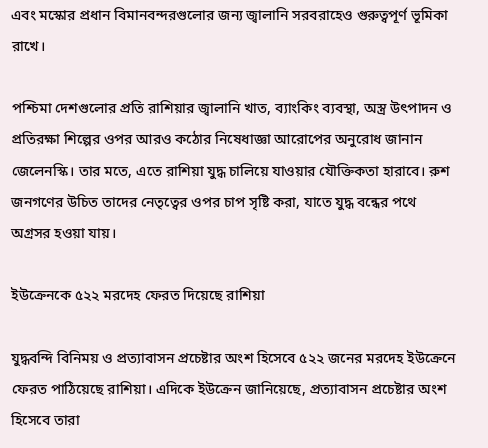এবং মস্কোর প্রধান বিমানবন্দরগুলোর জন্য জ্বালানি সরবরাহেও গুরুত্বপূর্ণ ভূমিকা রাখে।

পশ্চিমা দেশগুলোর প্রতি রাশিয়ার জ্বালানি খাত, ব্যাংকিং ব্যবস্থা, অস্ত্র উৎপাদন ও প্রতিরক্ষা শিল্পের ওপর আরও কঠোর নিষেধাজ্ঞা আরোপের অনুরোধ জানান জেলেনস্কি। তার মতে, এতে রাশিয়া যুদ্ধ চালিয়ে যাওয়ার যৌক্তিকতা হারাবে। রুশ জনগণের উচিত তাদের নেতৃত্বের ওপর চাপ সৃষ্টি করা, যাতে যুদ্ধ বন্ধের পথে অগ্রসর হওয়া যায়।

ইউক্রেনকে ৫২২ মরদেহ ফেরত দিয়েছে রাশিয়া

যুদ্ধবন্দি বিনিময় ও প্রত্যাবাসন প্রচেষ্টার অংশ হিসেবে ৫২২ জনের মরদেহ ইউক্রেনে ফেরত পাঠিয়েছে রাশিয়া। এদিকে ইউক্রেন জানিয়েছে, প্রত্যাবাসন প্রচেষ্টার অংশ হিসেবে তারা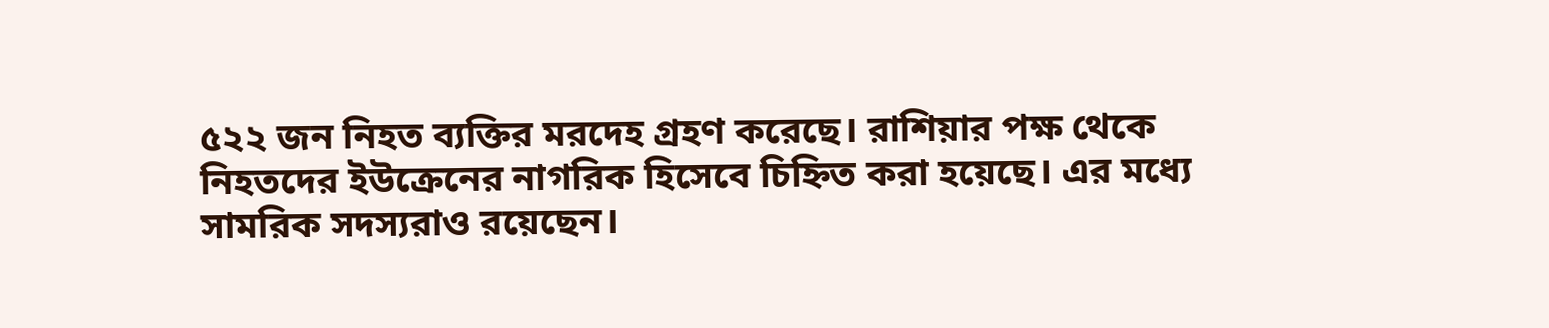৫২২ জন নিহত ব্যক্তির মরদেহ গ্রহণ করেছে। রাশিয়ার পক্ষ থেকে নিহতদের ইউক্রেনের নাগরিক হিসেবে চিহ্নিত করা হয়েছে। এর মধ্যে সামরিক সদস্যরাও রয়েছেন।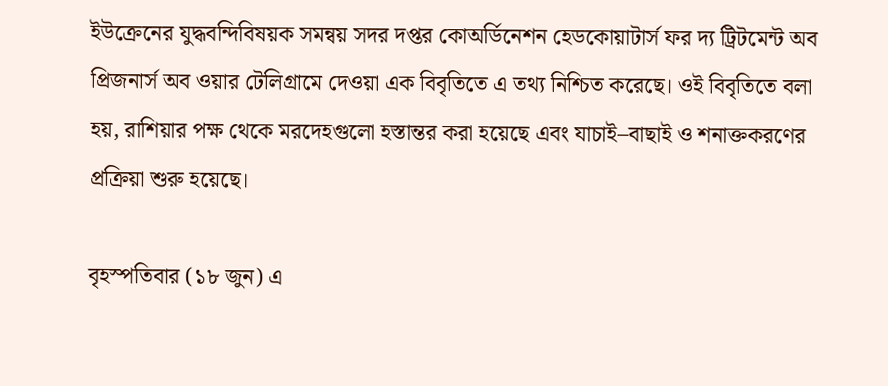ইউক্রেনের যুদ্ধবন্দিবিষয়ক সমন্বয় সদর দপ্তর কোঅর্ডিনেশন হেডকোয়াটার্স ফর দ্য ট্রিটমেন্ট অব প্রিজনার্স অব ওয়ার টেলিগ্রামে দেওয়া এক বিবৃতিতে এ তথ্য নিশ্চিত করেছে। ওই বিবৃতিতে বলা হয়, রাশিয়ার পক্ষ থেকে মরদেহগুলো হস্তান্তর করা হয়েছে এবং যাচাই–বাছাই ও শনাক্তকরণের প্রক্রিয়া শুরু হয়েছে।

বৃহস্পতিবার (১৮ জুন) এ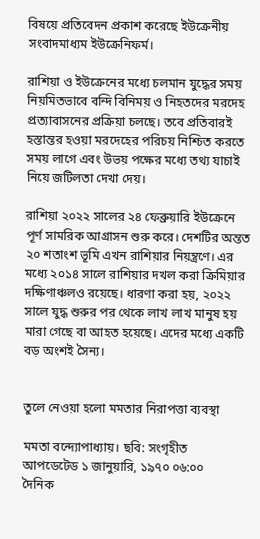বিষয়ে প্রতিবেদন প্রকাশ করেছে ইউক্রেনীয় সংবাদমাধ্যম ইউক্রেনিফর্ম।

রাশিয়া ও ইউক্রেনের মধ্যে চলমান যুদ্ধের সময় নিয়মিতভাবে বন্দি বিনিময় ও নিহতদের মরদেহ প্রত্যাবাসনের প্রক্রিয়া চলছে। তবে প্রতিবারই হস্তান্তর হওয়া মরদেহের পরিচয় নিশ্চিত করতে সময় লাগে এবং উভয় পক্ষের মধ্যে তথ্য যাচাই নিয়ে জটিলতা দেখা দেয়।

রাশিয়া ২০২২ সালের ২৪ ফেব্রুয়ারি ইউক্রেনে পূর্ণ সামরিক আগ্রাসন শুরু করে। দেশটির অন্তত ২০ শতাংশ ভূমি এখন রাশিয়ার নিয়ন্ত্রণে। এর মধ্যে ২০১৪ সালে রাশিয়ার দখল করা ক্রিমিয়ার দক্ষিণাঞ্চলও রয়েছে। ধারণা করা হয়, ২০২২ সালে যুদ্ধ শুরুর পর থেকে লাখ লাখ মানুষ হয় মারা গেছে বা আহত হয়েছে। এদের মধ্যে একটি বড় অংশই সৈন্য।


তুলে নেওয়া হলো মমতার নিরাপত্তা ব্যবস্থা

মমতা বন্দ্যোপাধ্যায়। ছবি: সংগৃহীত
আপডেটেড ১ জানুয়ারি, ১৯৭০ ০৬:০০
দৈনিক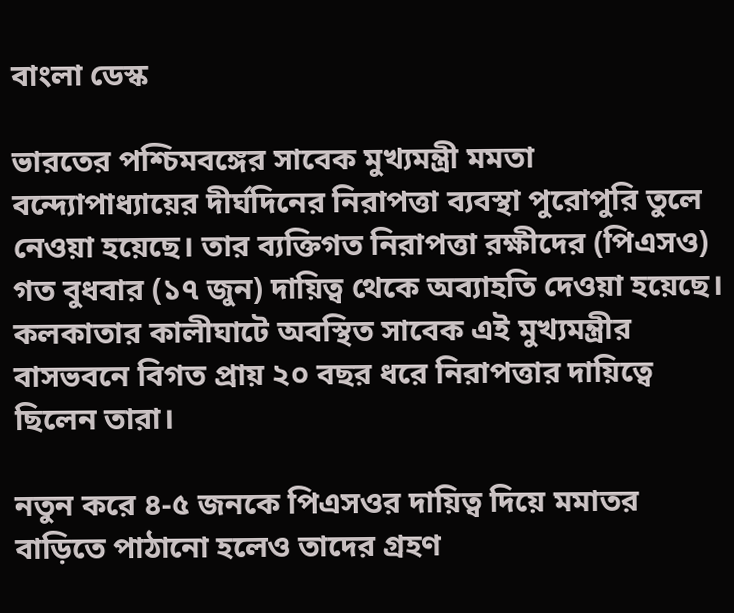বাংলা ডেস্ক

ভারতের পশ্চিমবঙ্গের সাবেক মুখ্যমন্ত্রী মমতা বন্দ্যোপাধ্যায়ের দীর্ঘদিনের নিরাপত্তা ব্যবস্থা পুরোপুরি তুলে নেওয়া হয়েছে। তার ব্যক্তিগত নিরাপত্তা রক্ষীদের (পিএসও) গত বুধবার (১৭ জুন) দায়িত্ব থেকে অব্যাহতি দেওয়া হয়েছে। কলকাতার কালীঘাটে অবস্থিত সাবেক এই মুখ্যমন্ত্রীর বাসভবনে বিগত প্রায় ২০ বছর ধরে নিরাপত্তার দায়িত্বে ছিলেন তারা।

নতুন করে ৪-৫ জনকে পিএসওর দায়িত্ব দিয়ে মমাতর বাড়িতে পাঠানো হলেও তাদের গ্রহণ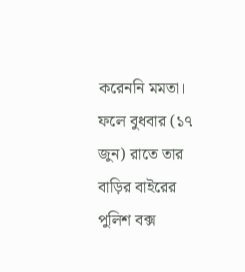করেননি মমতা। ফলে বুধবার (১৭ জুন) রাতে তার বাড়ির বাইরের পুলিশ বক্স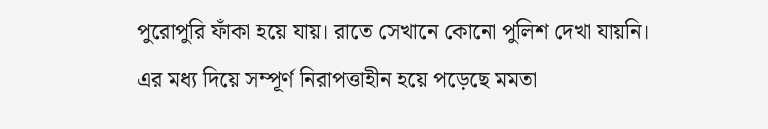পুরোপুরি ফাঁকা হয়ে যায়। রাতে সেখানে কোনো পুলিশ দেখা যায়নি। এর মধ্য দিয়ে সম্পূর্ণ নিরাপত্তাহীন হয়ে পড়েছে মমতা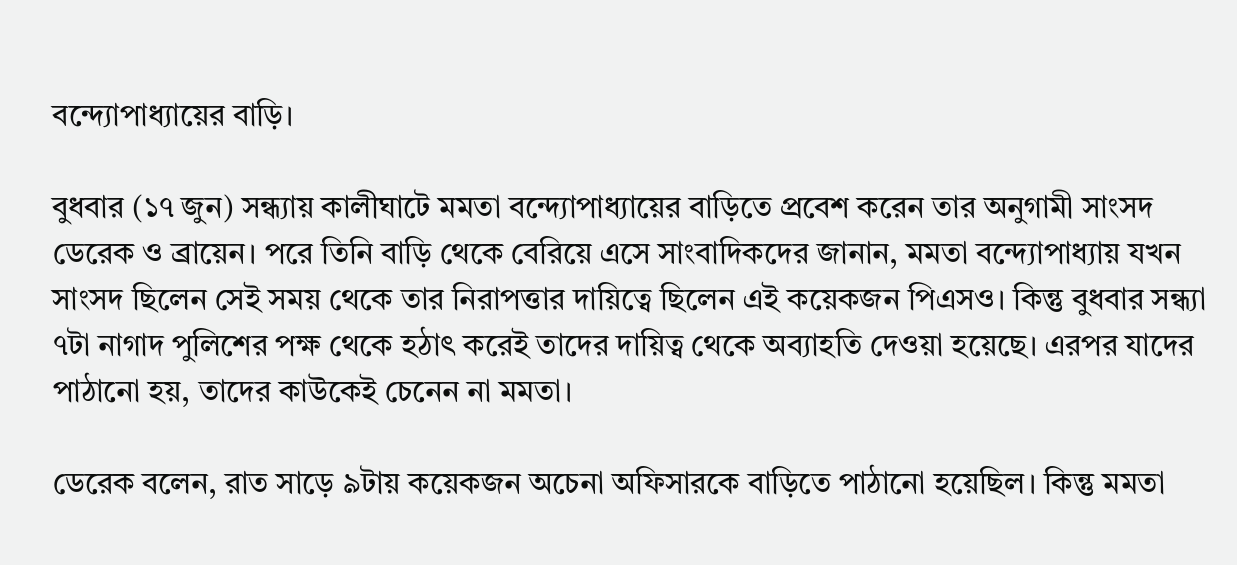বন্দ্যোপাধ্যায়ের বাড়ি।

বুধবার (১৭ জুন) সন্ধ্যায় কালীঘাটে মমতা বন্দ্যোপাধ্যায়ের বাড়িতে প্রবেশ করেন তার অনুগামী সাংসদ ডেরেক ও ব্রায়েন। পরে তিনি বাড়ি থেকে বেরিয়ে এসে সাংবাদিকদের জানান, মমতা বন্দ্যোপাধ্যায় যখন সাংসদ ছিলেন সেই সময় থেকে তার নিরাপত্তার দায়িত্বে ছিলেন এই কয়েকজন পিএসও। কিন্তু বুধবার সন্ধ্যা ৭টা নাগাদ পুলিশের পক্ষ থেকে হঠাৎ করেই তাদের দায়িত্ব থেকে অব্যাহতি দেওয়া হয়েছে। এরপর যাদের পাঠানো হয়, তাদের কাউকেই চেনেন না মমতা।

ডেরেক বলেন, রাত সাড়ে ৯টায় কয়েকজন অচেনা অফিসারকে বাড়িতে পাঠানো হয়েছিল। কিন্তু মমতা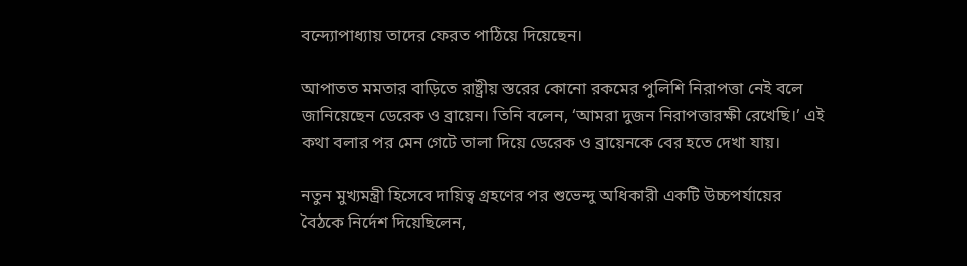বন্দ্যোপাধ্যায় তাদের ফেরত পাঠিয়ে দিয়েছেন।

আপাতত মমতার বাড়িতে রাষ্ট্রীয় স্তরের কোনো রকমের পুলিশি নিরাপত্তা নেই বলে জানিয়েছেন ডেরেক ও ব্রায়েন। তিনি বলেন, ‘আমরা দুজন নিরাপত্তারক্ষী রেখেছি।’ এই কথা বলার পর মেন গেটে তালা দিয়ে ডেরেক ও ব্রায়েনকে বের হতে দেখা যায়।

নতুন মুখ্যমন্ত্রী হিসেবে দায়িত্ব গ্রহণের পর শুভেন্দু অধিকারী একটি উচ্চপর্যায়ের বৈঠকে নির্দেশ দিয়েছিলেন,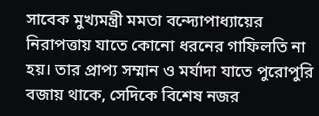সাবেক মুখ্যমন্ত্রী মমতা বন্দ্যোপাধ্যায়ের নিরাপত্তায় যাতে কোনো ধরনের গাফিলতি না হয়। তার প্রাপ্য সম্মান ও মর্যাদা যাতে পুরোপুরি বজায় থাকে, সেদিকে বিশেষ নজর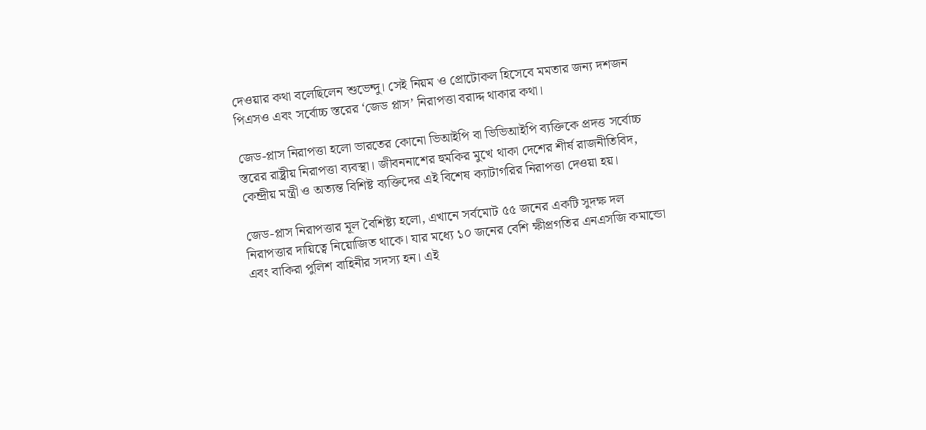দেওয়ার কথা বলেছিলেন শুভেন্দু। সেই নিয়ম ও প্রোটোকল হিসেবে মমতার জন্য দশজন পিএসও এবং সর্বোচ্চ স্তরের ‘জেড প্লাস’ নিরাপত্তা বরাদ্দ থাকার কথা।

জেড-প্লাস নিরাপত্তা হলো ভারতের কোনো ভিআইপি বা ভিভিআইপি ব্যক্তিকে প্রদত্ত সর্বোচ্চ স্তরের রাষ্ট্রীয় নিরাপত্তা ব্যবস্থা। জীবননাশের হুমকির মুখে থাকা দেশের শীর্ষ রাজনীতিবিদ, কেন্দ্রীয় মন্ত্রী ও অত্যন্ত বিশিষ্ট ব্যক্তিদের এই বিশেষ ক্যাটাগরির নিরাপত্তা দেওয়া হয়।

জেড-প্লাস নিরাপত্তার মূল বৈশিষ্ট্য হলো, এখানে সর্বমোট ৫৫ জনের একটি সুদক্ষ দল নিরাপত্তার দায়িত্বে নিয়োজিত থাকে। যার মধ্যে ১০ জনের বেশি ক্ষীপ্রগতির এনএসজি কমান্ডো এবং বাকিরা পুলিশ বাহিনীর সদস্য হন। এই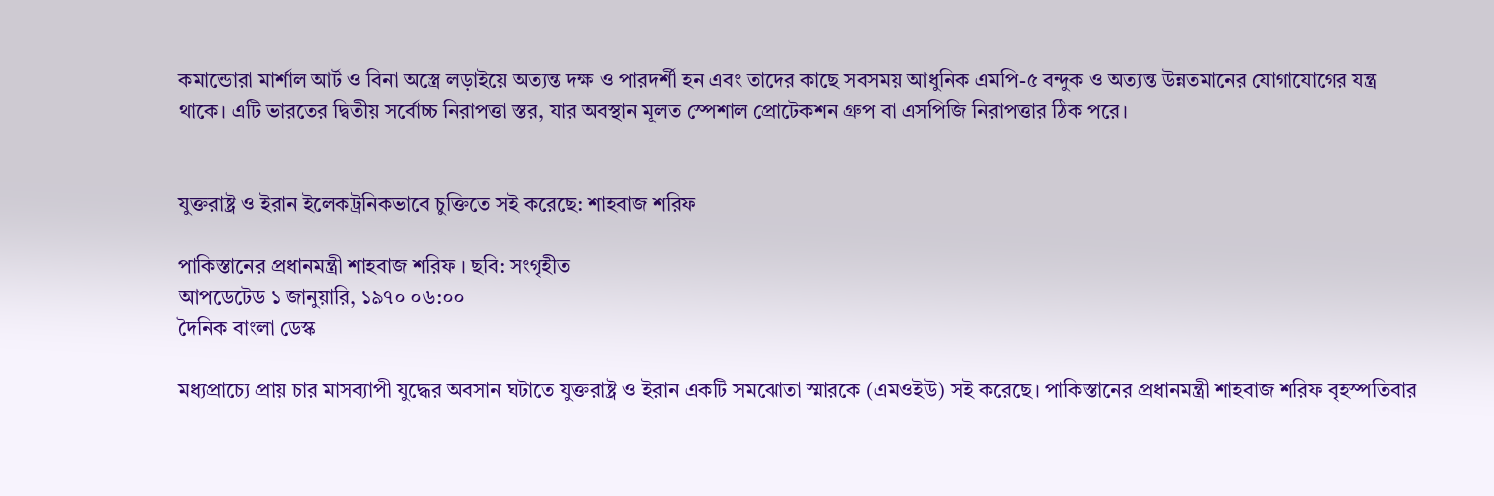কমান্ডোরা মার্শাল আর্ট ও বিনা অস্ত্রে লড়াইয়ে অত্যন্ত দক্ষ ও পারদর্শী হন এবং তাদের কাছে সবসময় আধুনিক এমপি-৫ বন্দুক ও অত্যন্ত উন্নতমানের যোগাযোগের যন্ত্র থাকে। এটি ভারতের দ্বিতীয় সর্বোচ্চ নিরাপত্তা স্তর, যার অবস্থান মূলত স্পেশাল প্রোটেকশন গ্রুপ বা এসপিজি নিরাপত্তার ঠিক পরে।


যুক্তরাষ্ট্র ও ইরান ইলেকট্রনিকভাবে চুক্তিতে সই করেছে: শাহবাজ শরিফ

পাকিস্তানের প্রধানমন্ত্রী শাহবাজ শরিফ । ছবি: সংগৃহীত
আপডেটেড ১ জানুয়ারি, ১৯৭০ ০৬:০০
দৈনিক বাংলা ডেস্ক

মধ্যপ্রাচ্যে প্রায় চার মাসব্যাপী যুদ্ধের অবসান ঘটাতে যুক্তরাষ্ট্র ও ইরান একটি সমঝোতা স্মারকে (এমওইউ) সই করেছে। পাকিস্তানের প্রধানমন্ত্রী শাহবাজ শরিফ বৃহস্পতিবার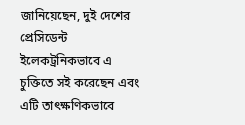জানিয়েছেন, দুই দেশের প্রেসিডেন্ট ইলেকট্রনিকভাবে এ চুক্তিতে সই করেছেন এবং এটি তাৎক্ষণিকভাবে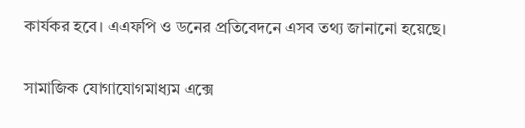কার্যকর হবে। এএফপি ও ডনের প্রতিবেদনে এসব তথ্য জানানো হয়েছে।

সামাজিক যোগাযোগমাধ্যম এক্সে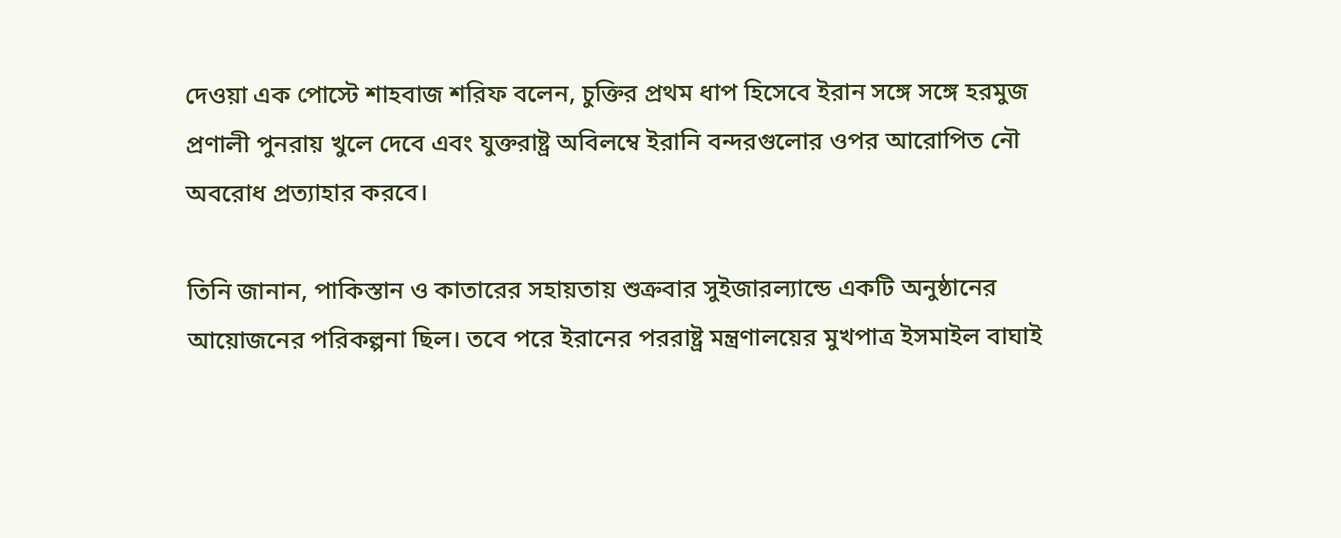দেওয়া এক পোস্টে শাহবাজ শরিফ বলেন, চুক্তির প্রথম ধাপ হিসেবে ইরান সঙ্গে সঙ্গে হরমুজ প্রণালী পুনরায় খুলে দেবে এবং যুক্তরাষ্ট্র অবিলম্বে ইরানি বন্দরগুলোর ওপর আরোপিত নৌ অবরোধ প্রত্যাহার করবে।

তিনি জানান, পাকিস্তান ও কাতারের সহায়তায় শুক্রবার সুইজারল্যান্ডে একটি অনুষ্ঠানের আয়োজনের পরিকল্পনা ছিল। তবে পরে ইরানের পররাষ্ট্র মন্ত্রণালয়ের মুখপাত্র ইসমাইল বাঘাই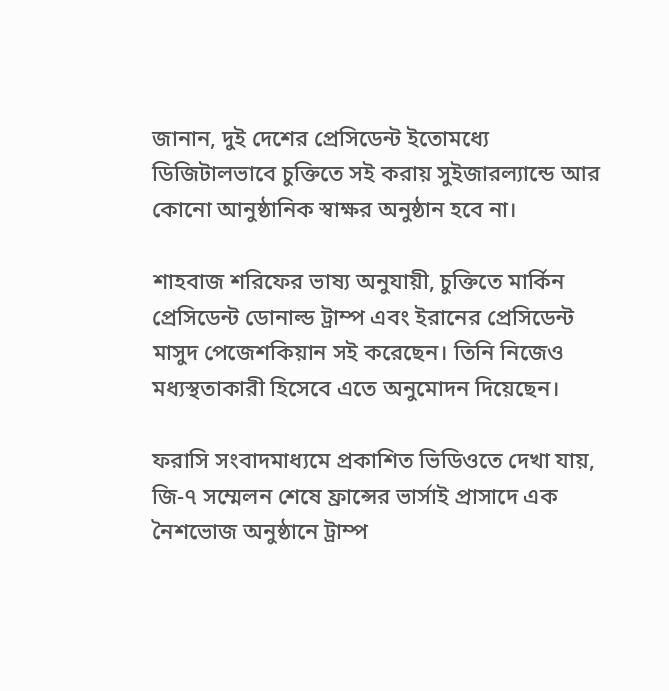জানান, দুই দেশের প্রেসিডেন্ট ইতোমধ্যে ডিজিটালভাবে চুক্তিতে সই করায় সুইজারল্যান্ডে আর কোনো আনুষ্ঠানিক স্বাক্ষর অনুষ্ঠান হবে না।

শাহবাজ শরিফের ভাষ্য অনুযায়ী, চুক্তিতে মার্কিন প্রেসিডেন্ট ডোনাল্ড ট্রাম্প এবং ইরানের প্রেসিডেন্ট মাসুদ পেজেশকিয়ান সই করেছেন। তিনি নিজেও মধ্যস্থতাকারী হিসেবে এতে অনুমোদন দিয়েছেন।

ফরাসি সংবাদমাধ্যমে প্রকাশিত ভিডিওতে দেখা যায়, জি-৭ সম্মেলন শেষে ফ্রান্সের ভার্সাই প্রাসাদে এক নৈশভোজ অনুষ্ঠানে ট্রাম্প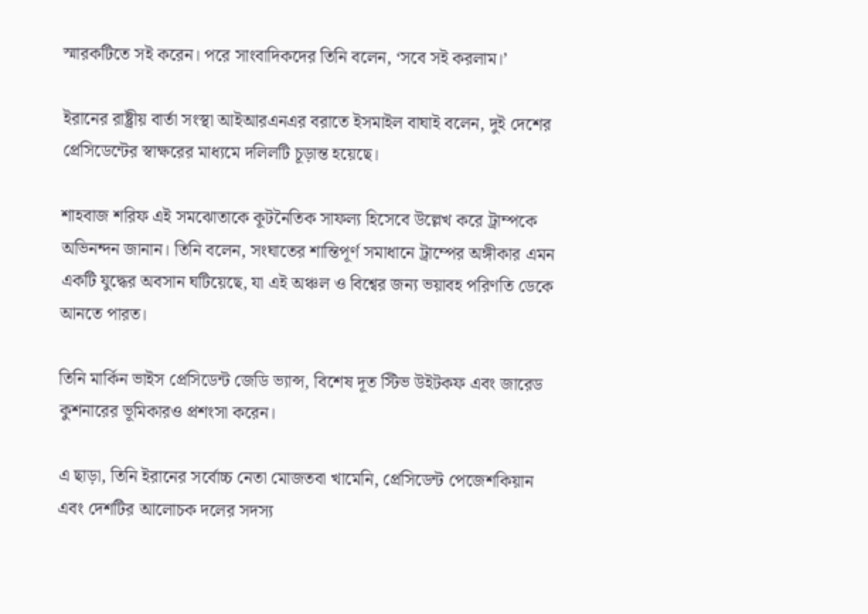স্মারকটিতে সই করেন। পরে সাংবাদিকদের তিনি বলেন, ‘সবে সই করলাম।’

ইরানের রাষ্ট্রীয় বার্তা সংস্থা আইআরএনএর বরাতে ইসমাইল বাঘাই বলেন, দুই দেশের প্রেসিডেন্টের স্বাক্ষরের মাধ্যমে দলিলটি চূড়ান্ত হয়েছে।

শাহবাজ শরিফ এই সমঝোতাকে কূটনৈতিক সাফল্য হিসেবে উল্লেখ করে ট্রাম্পকে অভিনন্দন জানান। তিনি বলেন, সংঘাতের শান্তিপূর্ণ সমাধানে ট্রাম্পের অঙ্গীকার এমন একটি যুদ্ধের অবসান ঘটিয়েছে, যা এই অঞ্চল ও বিশ্বের জন্য ভয়াবহ পরিণতি ডেকে আনতে পারত।

তিনি মার্কিন ভাইস প্রেসিডেন্ট জেডি ভ্যান্স, বিশেষ দূত স্টিভ উইটকফ এবং জারেড কুশনারের ভূমিকারও প্রশংসা করেন।

এ ছাড়া, তিনি ইরানের সর্বোচ্চ নেতা মোজতবা খামেনি, প্রেসিডেন্ট পেজেশকিয়ান এবং দেশটির আলোচক দলের সদস্য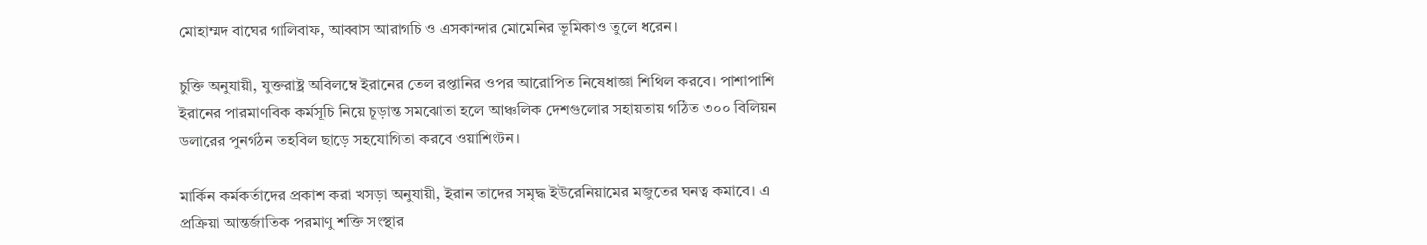মোহাম্মদ বাঘের গালিবাফ, আব্বাস আরাগচি ও এসকান্দার মোমেনির ভূমিকাও তুলে ধরেন।

চুক্তি অনুযায়ী, যুক্তরাষ্ট্র অবিলম্বে ইরানের তেল রপ্তানির ওপর আরোপিত নিষেধাজ্ঞা শিথিল করবে। পাশাপাশি ইরানের পারমাণবিক কর্মসূচি নিয়ে চূড়ান্ত সমঝোতা হলে আঞ্চলিক দেশগুলোর সহায়তায় গঠিত ৩০০ বিলিয়ন ডলারের পুনর্গঠন তহবিল ছাড়ে সহযোগিতা করবে ওয়াশিংটন।

মার্কিন কর্মকর্তাদের প্রকাশ করা খসড়া অনুযায়ী, ইরান তাদের সমৃদ্ধ ইউরেনিয়ামের মজুতের ঘনত্ব কমাবে। এ প্রক্রিয়া আন্তর্জাতিক পরমাণু শক্তি সংস্থার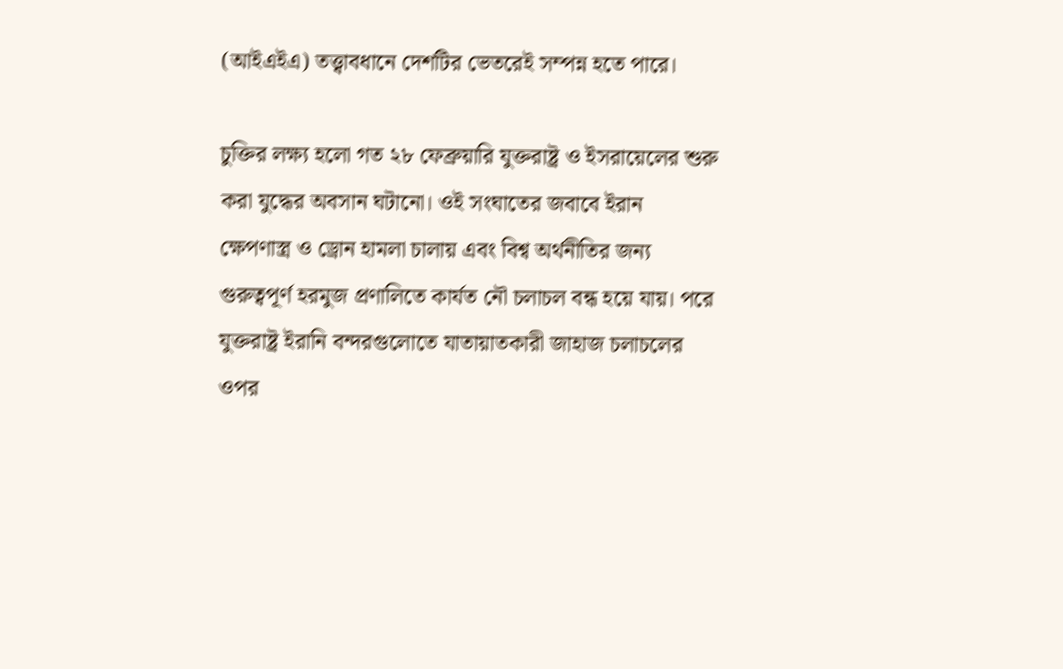(আইএইএ) তত্ত্বাবধানে দেশটির ভেতরেই সম্পন্ন হতে পারে।

চুক্তির লক্ষ্য হলো গত ২৮ ফেব্রুয়ারি যুক্তরাষ্ট্র ও ইসরায়েলের শুরু করা যুদ্ধের অবসান ঘটানো। ওই সংঘাতের জবাবে ইরান ক্ষেপণাস্ত্র ও ড্রোন হামলা চালায় এবং বিশ্ব অর্থনীতির জন্য গুরুত্বপূর্ণ হরমুজ প্রণালিতে কার্যত নৌ চলাচল বন্ধ হয়ে যায়। পরে যুক্তরাষ্ট্র ইরানি বন্দরগুলোতে যাতায়াতকারী জাহাজ চলাচলের ওপর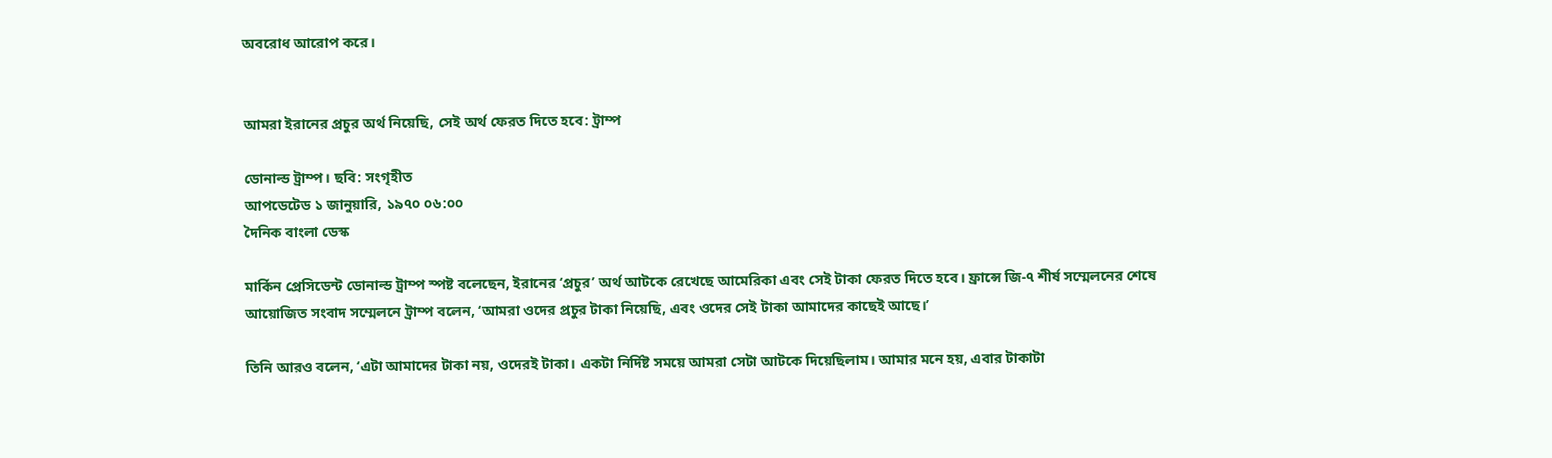অবরোধ আরোপ করে।


আমরা ইরানের প্রচুর অর্থ নিয়েছি, সেই অর্থ ফেরত দিতে হবে: ট্রাম্প

ডোনাল্ড ট্রাম্প। ছবি: সংগৃহীত
আপডেটেড ১ জানুয়ারি, ১৯৭০ ০৬:০০
দৈনিক বাংলা ডেস্ক

মার্কিন প্রেসিডেন্ট ডোনাল্ড ট্রাম্প স্পষ্ট বলেছেন, ইরানের ‘প্রচুর’ অর্থ আটকে রেখেছে আমেরিকা এবং সেই টাকা ফেরত দিতে হবে। ফ্রান্সে জি-৭ শীর্ষ সম্মেলনের শেষে আয়োজিত সংবাদ সম্মেলনে ট্রাম্প বলেন, ‘আমরা ওদের প্রচুর টাকা নিয়েছি, এবং ওদের সেই টাকা আমাদের কাছেই আছে।’

তিনি আরও বলেন, ‘এটা আমাদের টাকা নয়, ওদেরই টাকা। একটা নির্দিষ্ট সময়ে আমরা সেটা আটকে দিয়েছিলাম। আমার মনে হয়, এবার টাকাটা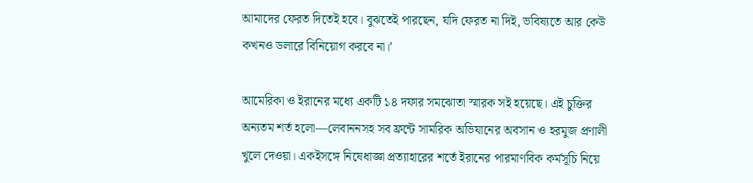আমাদের ফেরত দিতেই হবে। বুঝতেই পারছেন, যদি ফেরত না দিই, ভবিষ্যতে আর কেউ কখনও ডলারে বিনিয়োগ করবে না।’

আমেরিকা ও ইরানের মধ্যে একটি ১৪ দফার সমঝোতা স্মারক সই হয়েছে। এই চুক্তির অন্যতম শর্ত হলো—লেবাননসহ সব ফ্রন্টে সামরিক অভিযানের অবসান ও হরমুজ প্রণালী খুলে দেওয়া। একইসঙ্গে নিষেধাজ্ঞা প্রত্যাহারের শর্তে ইরানের পারমাণবিক কর্মসূচি নিয়ে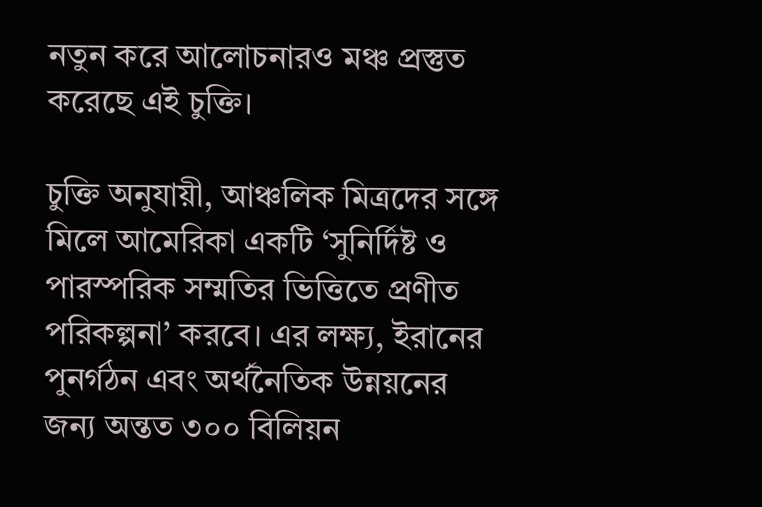নতুন করে আলোচনারও মঞ্চ প্রস্তুত করেছে এই চুক্তি।

চুক্তি অনুযায়ী, আঞ্চলিক মিত্রদের সঙ্গে মিলে আমেরিকা একটি ‘সুনির্দিষ্ট ও পারস্পরিক সম্মতির ভিত্তিতে প্রণীত পরিকল্পনা’ করবে। এর লক্ষ্য, ইরানের পুনর্গঠন এবং অর্থনৈতিক উন্নয়নের জন্য অন্তত ৩০০ বিলিয়ন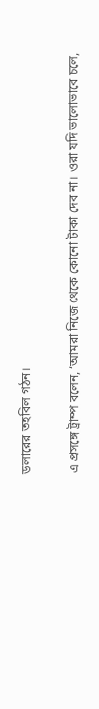ডলারের তহবিল গঠন।

এ প্রসঙ্গে ট্রাম্প বলেন, ‘আমরা নিজে থেকে কোনো টাকা দেব না। ওরা যদি ভালোভাবে চলে,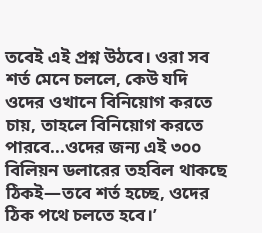তবেই এই প্রশ্ন উঠবে। ওরা সব শর্ত মেনে চললে, কেউ যদি ওদের ওখানে বিনিয়োগ করতে চায়, তাহলে বিনিয়োগ করতে পারবে...ওদের জন্য এই ৩০০ বিলিয়ন ডলারের তহবিল থাকছে ঠিকই—তবে শর্ত হচ্ছে, ওদের ঠিক পথে চলতে হবে।’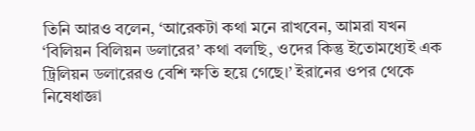তিনি আরও বলেন, ‘আরেকটা কথা মনে রাখবেন, আমরা যখন ‘বিলিয়ন বিলিয়ন ডলারের’ কথা বলছি, ওদের কিন্তু ইতোমধ্যেই এক ট্রিলিয়ন ডলারেরও বেশি ক্ষতি হয়ে গেছে।’ ইরানের ওপর থেকে নিষেধাজ্ঞা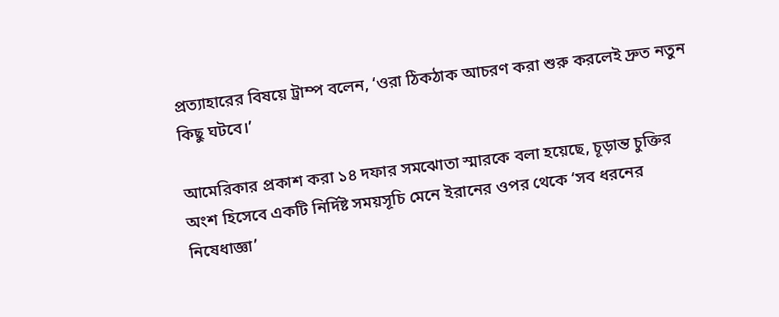প্রত্যাহারের বিষয়ে ট্রাম্প বলেন, ‘ওরা ঠিকঠাক আচরণ করা শুরু করলেই দ্রুত নতুন কিছু ঘটবে।’

আমেরিকার প্রকাশ করা ১৪ দফার সমঝোতা স্মারকে বলা হয়েছে, চূড়ান্ত চুক্তির অংশ হিসেবে একটি নির্দিষ্ট সময়সূচি মেনে ইরানের ওপর থেকে ‘সব ধরনের নিষেধাজ্ঞা’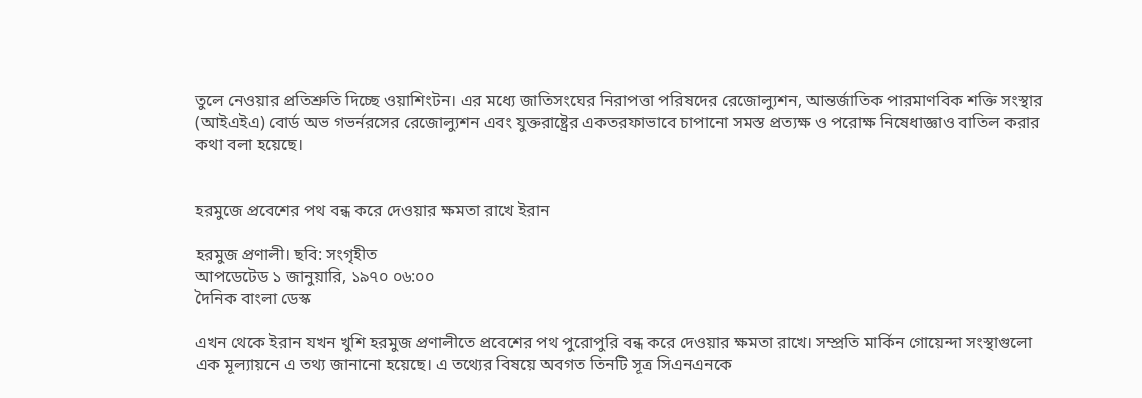তুলে নেওয়ার প্রতিশ্রুতি দিচ্ছে ওয়াশিংটন। এর মধ্যে জাতিসংঘের নিরাপত্তা পরিষদের রেজোল্যুশন, আন্তর্জাতিক পারমাণবিক শক্তি সংস্থার (আইএইএ) বোর্ড অভ গভর্নরসের রেজোল্যুশন এবং যুক্তরাষ্ট্রের একতরফাভাবে চাপানো সমস্ত প্রত্যক্ষ ও পরোক্ষ নিষেধাজ্ঞাও বাতিল করার কথা বলা হয়েছে।


হরমুজে প্রবেশের পথ বন্ধ করে দেওয়ার ক্ষমতা রাখে ইরান

হরমুজ প্রণালী। ছবি: সংগৃহীত
আপডেটেড ১ জানুয়ারি, ১৯৭০ ০৬:০০
দৈনিক বাংলা ডেস্ক

এখন থেকে ইরান যখন খুশি হরমুজ প্রণালীতে প্রবেশের পথ পুরোপুরি বন্ধ করে দেওয়ার ক্ষমতা রাখে। সম্প্রতি মার্কিন গোয়েন্দা সংস্থাগুলো এক মূল্যায়নে এ তথ্য জানানো হয়েছে। এ তথ্যের বিষয়ে অবগত তিনটি সূত্র সিএনএনকে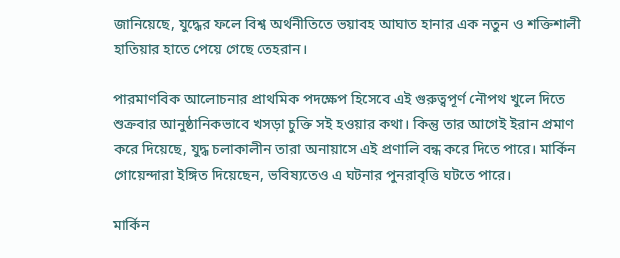জানিয়েছে, যুদ্ধের ফলে বিশ্ব অর্থনীতিতে ভয়াবহ আঘাত হানার এক নতুন ও শক্তিশালী হাতিয়ার হাতে পেয়ে গেছে তেহরান।

পারমাণবিক আলোচনার প্রাথমিক পদক্ষেপ হিসেবে এই গুরুত্বপূর্ণ নৌপথ খুলে দিতে শুক্রবার আনুষ্ঠানিকভাবে খসড়া চুক্তি সই হওয়ার কথা। কিন্তু তার আগেই ইরান প্রমাণ করে দিয়েছে, যুদ্ধ চলাকালীন তারা অনায়াসে এই প্রণালি বন্ধ করে দিতে পারে। মার্কিন গোয়েন্দারা ইঙ্গিত দিয়েছেন, ভবিষ্যতেও এ ঘটনার পুনরাবৃত্তি ঘটতে পারে।

মার্কিন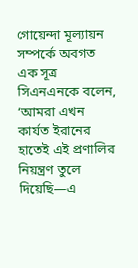গোয়েন্দা মূল্যায়ন সম্পর্কে অবগত এক সূত্র সিএনএনকে বলেন, ‘আমরা এখন কার্যত ইরানের হাতেই এই প্রণালির নিয়ন্ত্রণ তুলে দিয়েছি—এ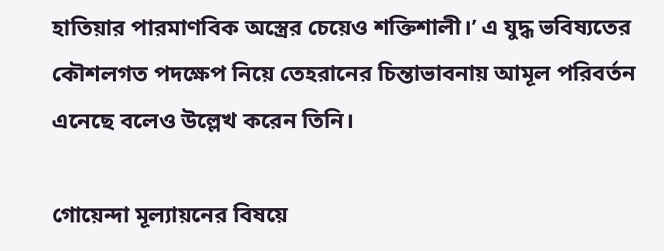হাতিয়ার পারমাণবিক অস্ত্রের চেয়েও শক্তিশালী।’ এ যুদ্ধ ভবিষ্যতের কৌশলগত পদক্ষেপ নিয়ে তেহরানের চিন্তাভাবনায় আমূল পরিবর্তন এনেছে বলেও উল্লেখ করেন তিনি।

গোয়েন্দা মূল্যায়নের বিষয়ে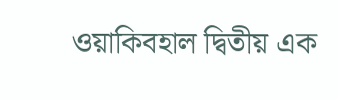ওয়াকিবহাল দ্বিতীয় এক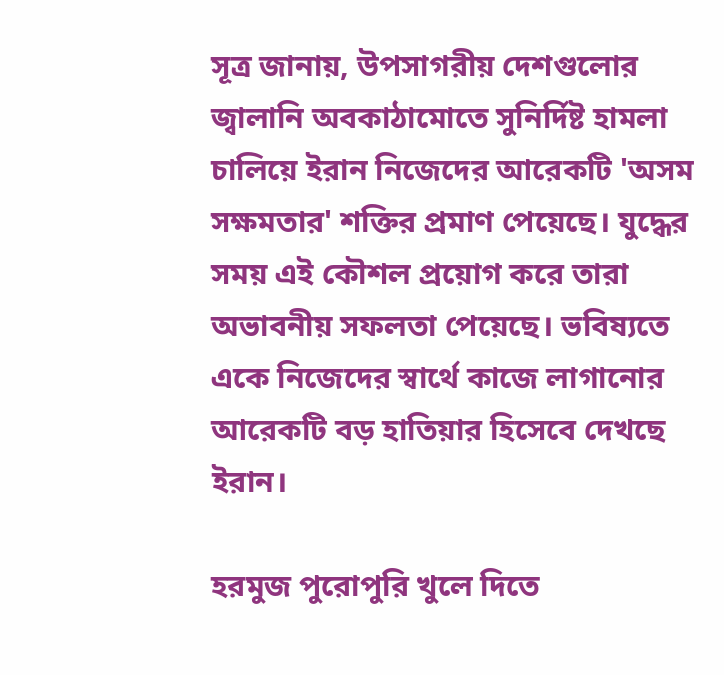সূত্র জানায়, উপসাগরীয় দেশগুলোর জ্বালানি অবকাঠামোতে সুনির্দিষ্ট হামলা চালিয়ে ইরান নিজেদের আরেকটি 'অসম সক্ষমতার' শক্তির প্রমাণ পেয়েছে। যুদ্ধের সময় এই কৌশল প্রয়োগ করে তারা অভাবনীয় সফলতা পেয়েছে। ভবিষ্যতে একে নিজেদের স্বার্থে কাজে লাগানোর আরেকটি বড় হাতিয়ার হিসেবে দেখছে ইরান।

হরমুজ পুরোপুরি খুলে দিতে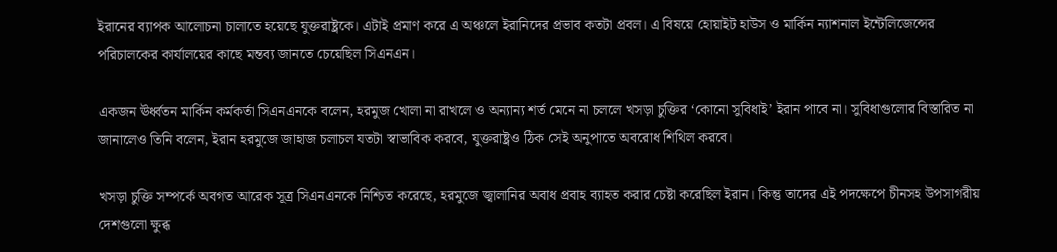ইরানের ব্যাপক আলোচনা চালাতে হয়েছে যুক্তরাষ্ট্রকে। এটাই প্রমাণ করে এ অঞ্চলে ইরানিদের প্রভাব কতটা প্রবল। এ বিষয়ে হোয়াইট হাউস ও মার্কিন ন্যাশনাল ইন্টেলিজেন্সের পরিচালকের কার্যালয়ের কাছে মন্তব্য জানতে চেয়েছিল সিএনএন।

একজন ঊর্ধ্বতন মার্কিন কর্মকর্তা সিএনএনকে বলেন, হরমুজ খোলা না রাখলে ও অন্যান্য শর্ত মেনে না চললে খসড়া চুক্তির ‘কোনো সুবিধাই’ ইরান পাবে না। সুবিধাগুলোর বিস্তারিত না জানালেও তিনি বলেন, ইরান হরমুজে জাহাজ চলাচল যতটা স্বাভাবিক করবে, যুক্তরাষ্ট্রও ঠিক সেই অনুপাতে অবরোধ শিথিল করবে।

খসড়া চুক্তি সম্পর্কে অবগত আরেক সূত্র সিএনএনকে নিশ্চিত করেছে, হরমুজে জ্বালানির অবাধ প্রবাহ ব্যাহত করার চেষ্টা করেছিল ইরান। কিন্তু তাদের এই পদক্ষেপে চীনসহ উপসাগরীয় দেশগুলো ক্ষুব্ধ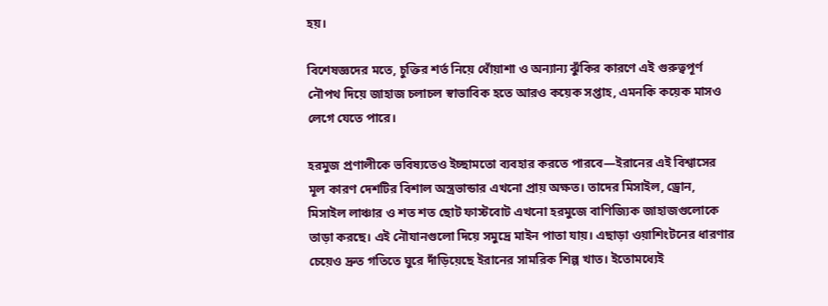হয়।

বিশেষজ্ঞদের মতে, চুক্তির শর্ত নিয়ে ধোঁয়াশা ও অন্যান্য ঝুঁকির কারণে এই গুরুত্বপূর্ণ নৌপথ দিয়ে জাহাজ চলাচল স্বাভাবিক হতে আরও কয়েক সপ্তাহ, এমনকি কয়েক মাসও লেগে যেতে পারে।

হরমুজ প্রণালীকে ভবিষ্যতেও ইচ্ছামতো ব্যবহার করতে পারবে—ইরানের এই বিশ্বাসের মূল কারণ দেশটির বিশাল অস্ত্রভান্ডার এখনো প্রায় অক্ষত। তাদের মিসাইল, ড্রোন, মিসাইল লাঞ্চার ও শত শত ছোট ফাস্টবোট এখনো হরমুজে বাণিজ্যিক জাহাজগুলোকে তাড়া করছে। এই নৌযানগুলো দিয়ে সমুদ্রে মাইন পাতা যায়। এছাড়া ওয়াশিংটনের ধারণার চেয়েও দ্রুত গতিতে ঘুরে দাঁড়িয়েছে ইরানের সামরিক শিল্প খাত। ইতোমধ্যেই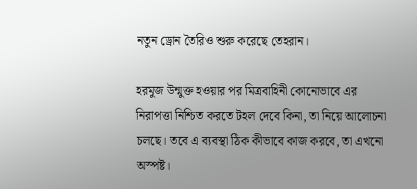নতুন ড্রোন তৈরিও শুরু করেছে তেহরান।

হরমুজ উন্মুক্ত হওয়ার পর মিত্রবাহিনী কোনোভাবে এর নিরাপত্তা নিশ্চিত করতে টহল দেবে কিনা, তা নিয়ে আলোচনা চলছে। তবে এ ব্যবস্থা ঠিক কীভাবে কাজ করবে, তা এখনো অস্পষ্ট।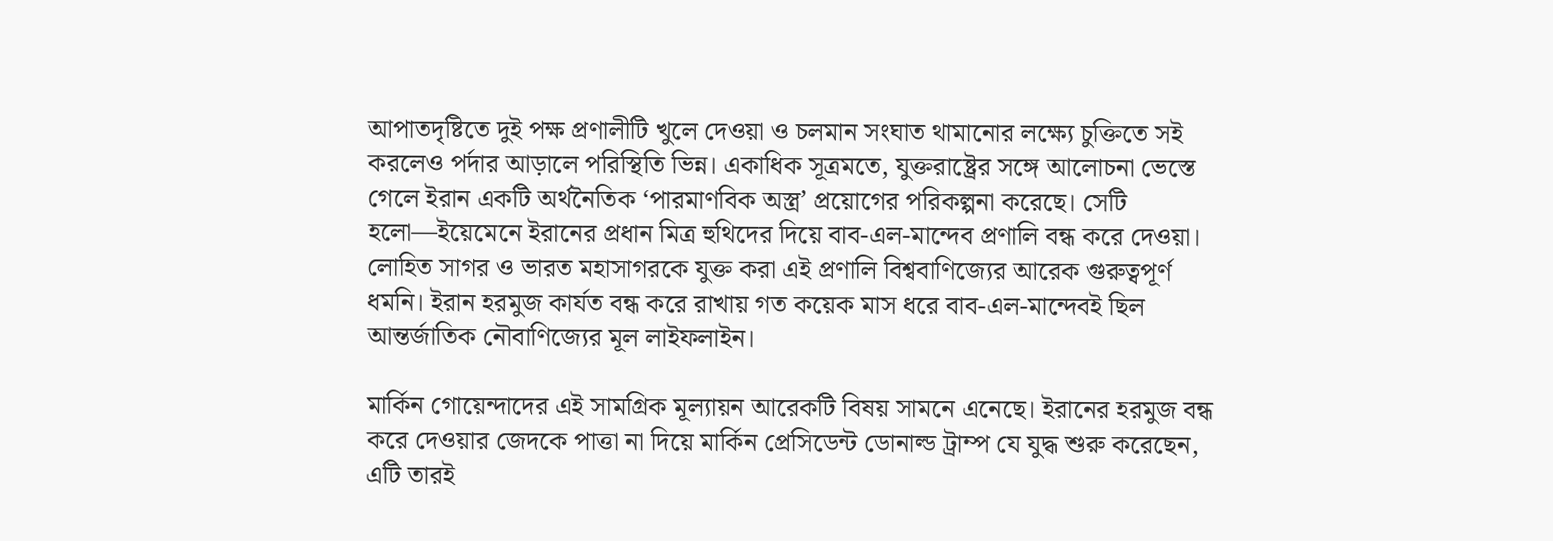আপাতদৃষ্টিতে দুই পক্ষ প্রণালীটি খুলে দেওয়া ও চলমান সংঘাত থামানোর লক্ষ্যে চুক্তিতে সই করলেও পর্দার আড়ালে পরিস্থিতি ভিন্ন। একাধিক সূত্রমতে, যুক্তরাষ্ট্রের সঙ্গে আলোচনা ভেস্তে গেলে ইরান একটি অর্থনৈতিক ‘পারমাণবিক অস্ত্র’ প্রয়োগের পরিকল্পনা করেছে। সেটি হলো—ইয়েমেনে ইরানের প্রধান মিত্র হুথিদের দিয়ে বাব-এল-মান্দেব প্রণালি বন্ধ করে দেওয়া। লোহিত সাগর ও ভারত মহাসাগরকে যুক্ত করা এই প্রণালি বিশ্ববাণিজ্যের আরেক গুরুত্বপূর্ণ ধমনি। ইরান হরমুজ কার্যত বন্ধ করে রাখায় গত কয়েক মাস ধরে বাব-এল-মান্দেবই ছিল আন্তর্জাতিক নৌবাণিজ্যের মূল লাইফলাইন।

মার্কিন গোয়েন্দাদের এই সামগ্রিক মূল্যায়ন আরেকটি বিষয় সামনে এনেছে। ইরানের হরমুজ বন্ধ করে দেওয়ার জেদকে পাত্তা না দিয়ে মার্কিন প্রেসিডেন্ট ডোনাল্ড ট্রাম্প যে যুদ্ধ শুরু করেছেন, এটি তারই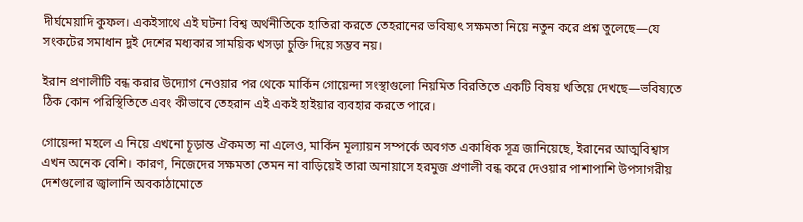দীর্ঘমেয়াদি কুফল। একইসাথে এই ঘটনা বিশ্ব অর্থনীতিকে হাতিরা করতে তেহরানের ভবিষ্যৎ সক্ষমতা নিয়ে নতুন করে প্রশ্ন তুলেছে—যে সংকটের সমাধান দুই দেশের মধ্যকার সাময়িক খসড়া চুক্তি দিয়ে সম্ভব নয়।

ইরান প্রণালীটি বন্ধ করার উদ্যোগ নেওয়ার পর থেকে মার্কিন গোয়েন্দা সংস্থাগুলো নিয়মিত বিরতিতে একটি বিষয় খতিয়ে দেখছে—ভবিষ্যতে ঠিক কোন পরিস্থিতিতে এবং কীভাবে তেহরান এই একই হাইয়ার ব্যবহার করতে পারে।

গোয়েন্দা মহলে এ নিয়ে এখনো চূড়ান্ত ঐকমত্য না এলেও, মার্কিন মূল্যায়ন সম্পর্কে অবগত একাধিক সূত্র জানিয়েছে, ইরানের আত্মবিশ্বাস এখন অনেক বেশি। কারণ, নিজেদের সক্ষমতা তেমন না বাড়িয়েই তারা অনায়াসে হরমুজ প্রণালী বন্ধ করে দেওয়ার পাশাপাশি উপসাগরীয় দেশগুলোর জ্বালানি অবকাঠামোতে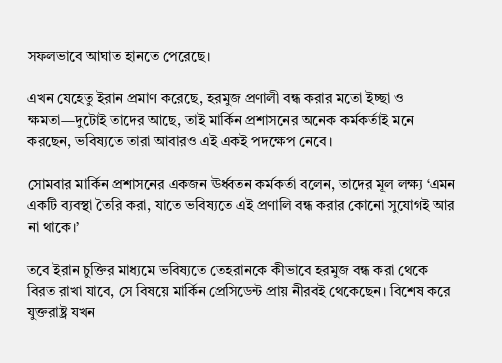সফলভাবে আঘাত হানতে পেরেছে।

এখন যেহেতু ইরান প্রমাণ করেছে, হরমুজ প্রণালী বন্ধ করার মতো ইচ্ছা ও ক্ষমতা—দুটোই তাদের আছে, তাই মার্কিন প্রশাসনের অনেক কর্মকর্তাই মনে করছেন, ভবিষ্যতে তারা আবারও এই একই পদক্ষেপ নেবে।

সোমবার মার্কিন প্রশাসনের একজন ঊর্ধ্বতন কর্মকর্তা বলেন, তাদের মূল লক্ষ্য ‘এমন একটি ব্যবস্থা তৈরি করা, যাতে ভবিষ্যতে এই প্রণালি বন্ধ করার কোনো সুযোগই আর না থাকে।’

তবে ইরান চুক্তির মাধ্যমে ভবিষ্যতে তেহরানকে কীভাবে হরমুজ বন্ধ করা থেকে বিরত রাখা যাবে, সে বিষয়ে মার্কিন প্রেসিডেন্ট প্রায় নীরবই থেকেছেন। বিশেষ করে যুক্তরাষ্ট্র যখন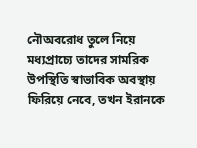নৌঅবরোধ তুলে নিয়ে মধ্যপ্রাচ্যে তাদের সামরিক উপস্থিতি স্বাভাবিক অবস্থায় ফিরিয়ে নেবে, তখন ইরানকে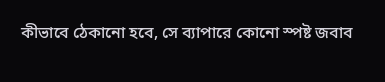কীভাবে ঠেকানো হবে, সে ব্যাপারে কোনো স্পষ্ট জবাব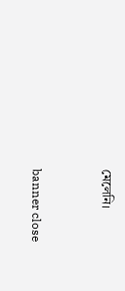মেলেনি।


banner close